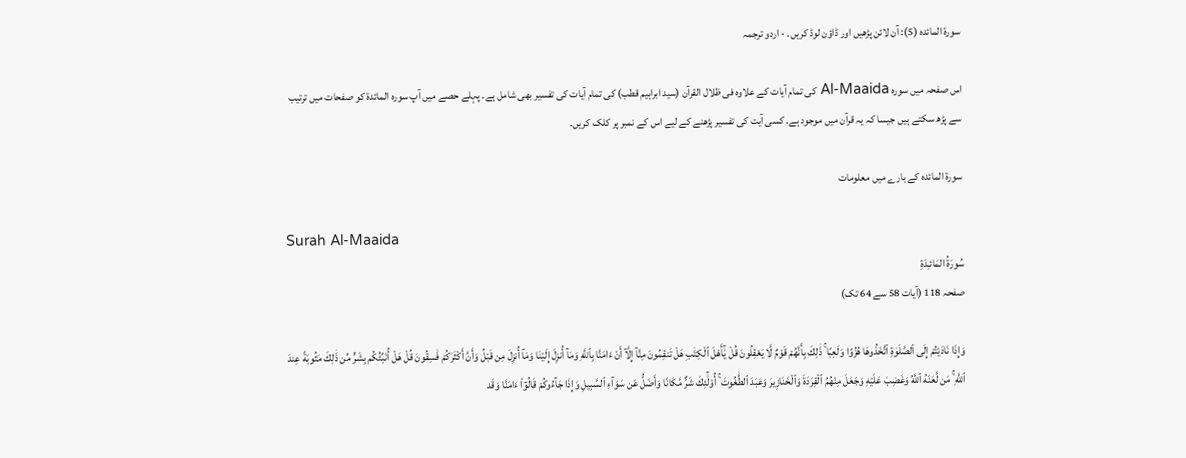سورۃ المائدہ (5): آن لائن پڑھیں اور ڈاؤن لوڈ کریں۔ - اردو ترجمہ

اس صفحہ میں سورہ Al-Maaida کی تمام آیات کے علاوہ فی ظلال القرآن (سید ابراہیم قطب) کی تمام آیات کی تفسیر بھی شامل ہے۔ پہلے حصے میں آپ سورہ المائدة کو صفحات میں ترتیب سے پڑھ سکتے ہیں جیسا کہ یہ قرآن میں موجود ہے۔ کسی آیت کی تفسیر پڑھنے کے لیے اس کے نمبر پر کلک کریں۔

سورۃ المائدہ کے بارے میں معلومات

Surah Al-Maaida
سُورَةُ المَائـِدَةِ
صفحہ 118 (آیات 58 سے 64 تک)

وَإِذَا نَادَيْتُمْ إِلَى ٱلصَّلَوٰةِ ٱتَّخَذُوهَا هُزُوًا وَلَعِبًا ۚ ذَٰلِكَ بِأَنَّهُمْ قَوْمٌ لَّا يَعْقِلُونَ قُلْ يَٰٓأَهْلَ ٱلْكِتَٰبِ هَلْ تَنقِمُونَ مِنَّآ إِلَّآ أَنْ ءَامَنَّا بِٱللَّهِ وَمَآ أُنزِلَ إِلَيْنَا وَمَآ أُنزِلَ مِن قَبْلُ وَأَنَّ أَكْثَرَكُمْ فَٰسِقُونَ قُلْ هَلْ أُنَبِّئُكُم بِشَرٍّ مِّن ذَٰلِكَ مَثُوبَةً عِندَ ٱللَّهِ ۚ مَن لَّعَنَهُ ٱللَّهُ وَغَضِبَ عَلَيْهِ وَجَعَلَ مِنْهُمُ ٱلْقِرَدَةَ وَٱلْخَنَازِيرَ وَعَبَدَ ٱلطَّٰغُوتَ ۚ أُو۟لَٰٓئِكَ شَرٌّ مَّكَانًا وَأَضَلُّ عَن سَوَآءِ ٱلسَّبِيلِ وَإِذَا جَآءُوكُمْ قَالُوٓا۟ ءَامَنَّا وَقَد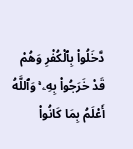دَّخَلُوا۟ بِٱلْكُفْرِ وَهُمْ قَدْ خَرَجُوا۟ بِهِۦ ۚ وَٱللَّهُ أَعْلَمُ بِمَا كَانُوا۟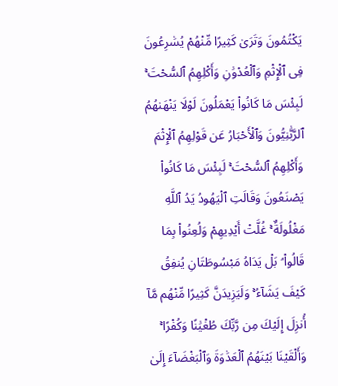يَكْتُمُونَ وَتَرَىٰ كَثِيرًا مِّنْهُمْ يُسَٰرِعُونَ فِى ٱلْإِثْمِ وَٱلْعُدْوَٰنِ وَأَكْلِهِمُ ٱلسُّحْتَ ۚ لَبِئْسَ مَا كَانُوا۟ يَعْمَلُونَ لَوْلَا يَنْهَىٰهُمُ ٱلرَّبَّٰنِيُّونَ وَٱلْأَحْبَارُ عَن قَوْلِهِمُ ٱلْإِثْمَ وَأَكْلِهِمُ ٱلسُّحْتَ ۚ لَبِئْسَ مَا كَانُوا۟ يَصْنَعُونَ وَقَالَتِ ٱلْيَهُودُ يَدُ ٱللَّهِ مَغْلُولَةٌ ۚ غُلَّتْ أَيْدِيهِمْ وَلُعِنُوا۟ بِمَا قَالُوا۟ ۘ بَلْ يَدَاهُ مَبْسُوطَتَانِ يُنفِقُ كَيْفَ يَشَآءُ ۚ وَلَيَزِيدَنَّ كَثِيرًا مِّنْهُم مَّآ أُنزِلَ إِلَيْكَ مِن رَّبِّكَ طُغْيَٰنًا وَكُفْرًا ۚ وَأَلْقَيْنَا بَيْنَهُمُ ٱلْعَدَٰوَةَ وَٱلْبَغْضَآءَ إِلَىٰ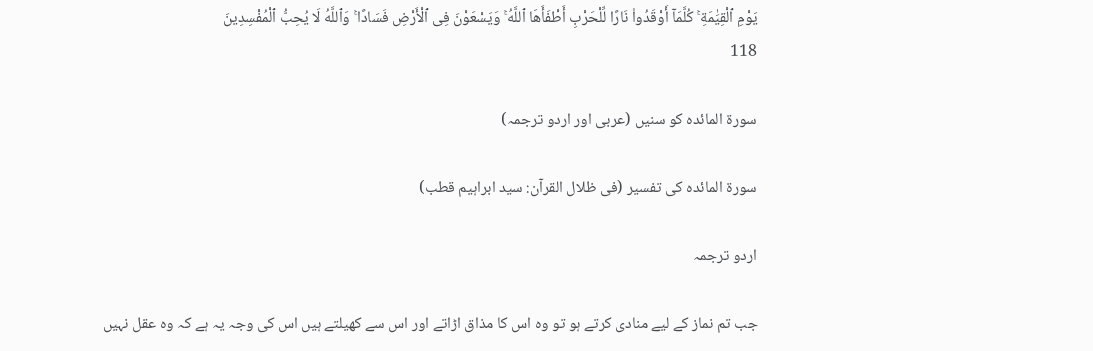يَوْمِ ٱلْقِيَٰمَةِ ۚ كُلَّمَآ أَوْقَدُوا۟ نَارًا لِّلْحَرْبِ أَطْفَأَهَا ٱللَّهُ ۚ وَيَسْعَوْنَ فِى ٱلْأَرْضِ فَسَادًا ۚ وَٱللَّهُ لَا يُحِبُّ ٱلْمُفْسِدِينَ
118

سورۃ المائدہ کو سنیں (عربی اور اردو ترجمہ)

سورۃ المائدہ کی تفسیر (فی ظلال القرآن: سید ابراہیم قطب)

اردو ترجمہ

جب تم نماز کے لیے منادی کرتے ہو تو وہ اس کا مذاق اڑاتے اور اس سے کھیلتے ہیں اس کی وجہ یہ ہے کہ وہ عقل نہیں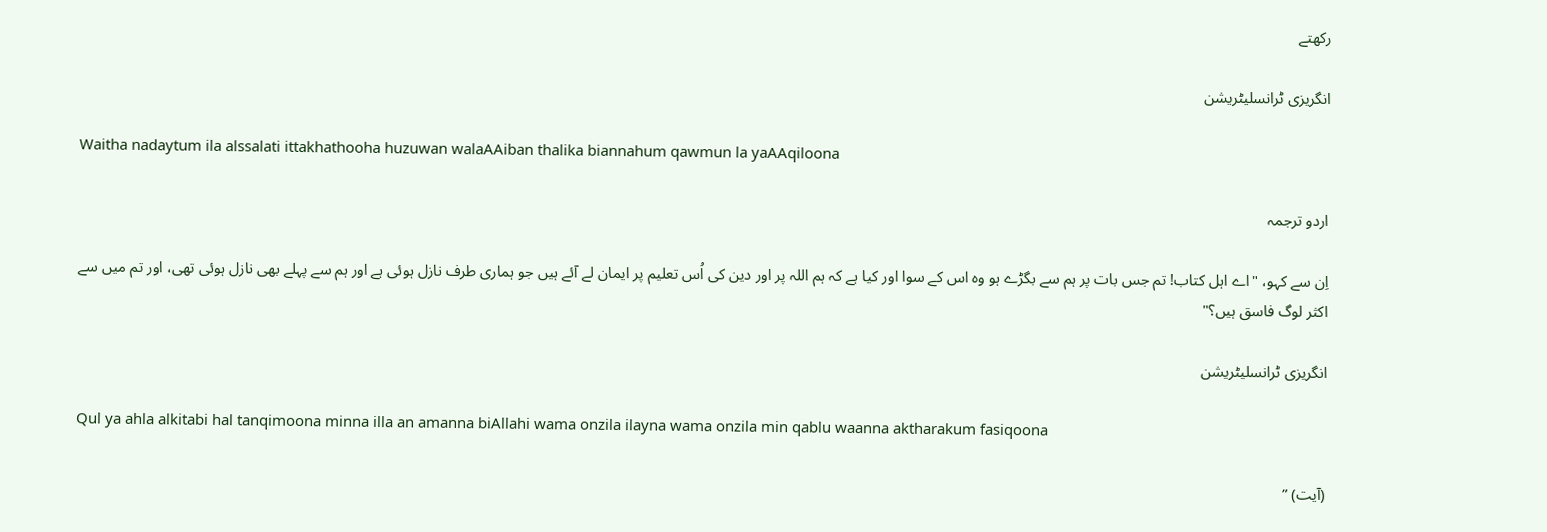رکھتے

انگریزی ٹرانسلیٹریشن

Waitha nadaytum ila alssalati ittakhathooha huzuwan walaAAiban thalika biannahum qawmun la yaAAqiloona

اردو ترجمہ

اِن سے کہو، "اے اہل کتاب! تم جس بات پر ہم سے بگڑے ہو وہ اس کے سوا اور کیا ہے کہ ہم اللہ پر اور دین کی اُس تعلیم پر ایمان لے آئے ہیں جو ہماری طرف نازل ہوئی ہے اور ہم سے پہلے بھی نازل ہوئی تھی، اور تم میں سے اکثر لوگ فاسق ہیں؟"

انگریزی ٹرانسلیٹریشن

Qul ya ahla alkitabi hal tanqimoona minna illa an amanna biAllahi wama onzila ilayna wama onzila min qablu waanna aktharakum fasiqoona

(آیت) ”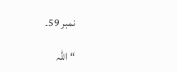نمبر 59۔

“ اللہ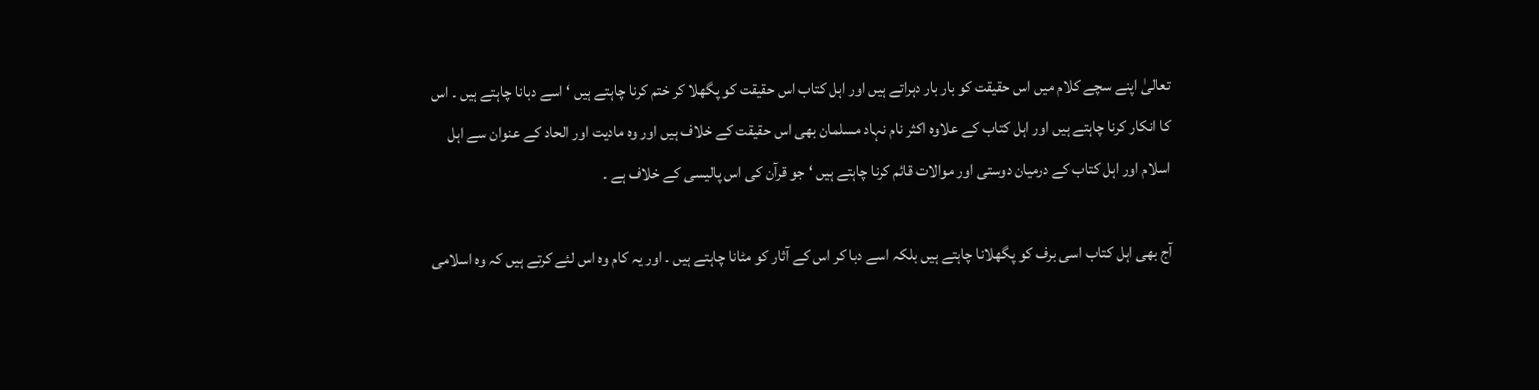تعالیٰ اپنے سچے کلام میں اس حقیقت کو بار بار دہراتے ہیں اور اہل کتاب اس حقیقت کو پگھلا کر ختم کرنا چاہتے ہیں ‘ اسے دبانا چاہتے ہیں ۔ اس کا انکار کرنا چاہتے ہیں اور اہل کتاب کے علاوہ اکثر نام نہاد مسلمان بھی اس حقیقت کے خلاف ہیں اور وہ مادیت اور الحاد کے عنوان سے اہل اسلام اور اہل کتاب کے درمیان دوستی اور موالات قائم کرنا چاہتے ہیں ‘ جو قرآن کی اس پالیسی کے خلاف ہے ۔

آج بھی اہل کتاب اسی برف کو پگھلانا چاہتے ہیں بلکہ اسے دبا کر اس کے آثار کو مٹانا چاہتے ہیں ۔ اور یہ کام وہ اس لئے کرتے ہیں کہ وہ اسلامی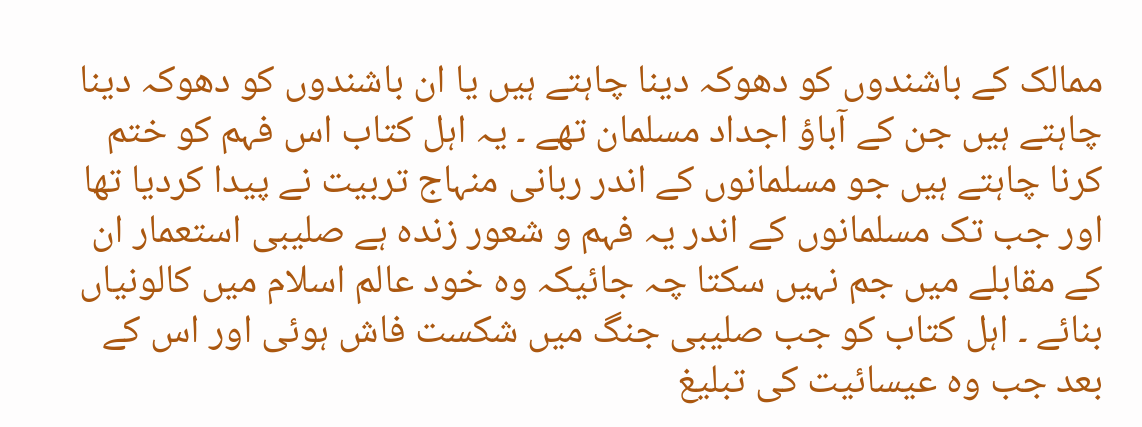ممالک کے باشندوں کو دھوکہ دینا چاہتے ہیں یا ان باشندوں کو دھوکہ دینا چاہتے ہیں جن کے آباؤ اجداد مسلمان تھے ۔ یہ اہل کتاب اس فہم کو ختم کرنا چاہتے ہیں جو مسلمانوں کے اندر ربانی منہاج تربیت نے پیدا کردیا تھا اور جب تک مسلمانوں کے اندر یہ فہم و شعور زندہ ہے صلیبی استعمار ان کے مقابلے میں جم نہیں سکتا چہ جائیکہ وہ خود عالم اسلام میں کالونیاں بنائے ۔ اہل کتاب کو جب صلیبی جنگ میں شکست فاش ہوئی اور اس کے بعد جب وہ عیسائیت کی تبلیغ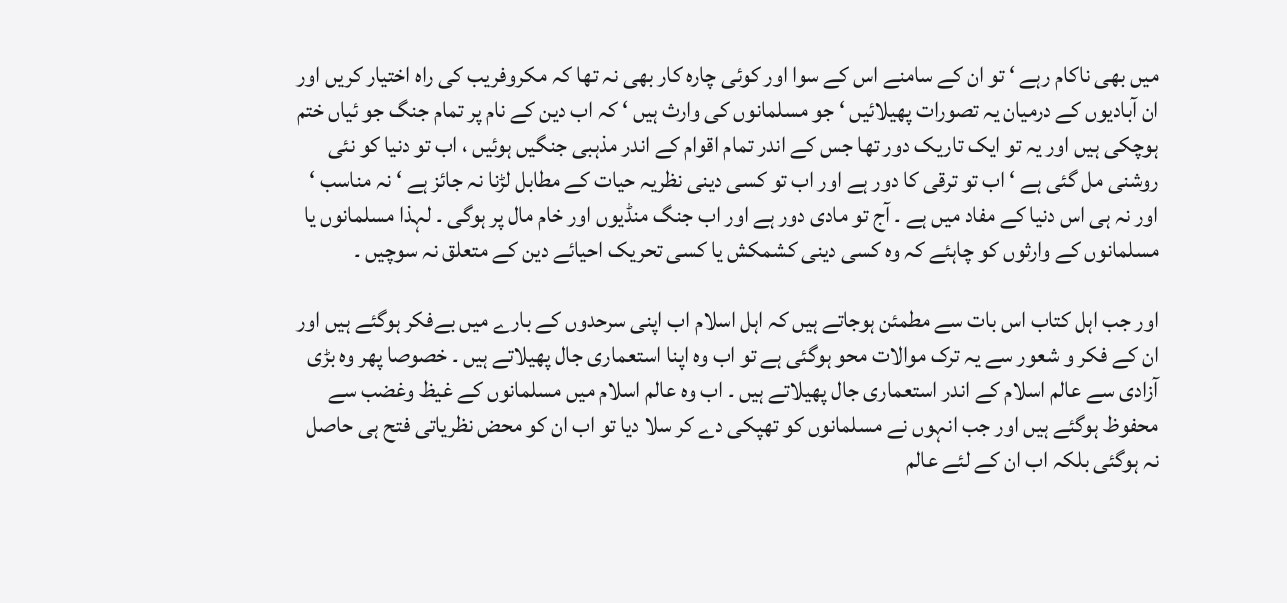میں بھی ناکام رہے ‘ تو ان کے سامنے اس کے سوا اور کوئی چارہ کار بھی نہ تھا کہ مکروفریب کی راہ اختیار کریں اور ان آبادیوں کے درمیان یہ تصورات پھیلائیں ‘ جو مسلمانوں کی وارث ہیں ‘ کہ اب دین کے نام پر تمام جنگ جو ئیاں ختم ہوچکی ہیں اور یہ تو ایک تاریک دور تھا جس کے اندر تمام اقوام کے اندر مذہبی جنگیں ہوئیں ، اب تو دنیا کو نئی روشنی مل گئی ہے ‘ اب تو ترقی کا دور ہے اور اب تو کسی دینی نظریہ حیات کے مطابل لڑنا نہ جائز ہے ‘ نہ مناسب ‘ اور نہ ہی اس دنیا کے مفاد میں ہے ۔ آج تو مادی دور ہے اور اب جنگ منڈیوں اور خام مال پر ہوگی ۔ لہذا مسلمانوں یا مسلمانوں کے وارثوں کو چاہئے کہ وہ کسی دینی کشمکش یا کسی تحریک احیائے دین کے متعلق نہ سوچیں ۔

اور جب اہل کتاب اس بات سے مطمئن ہوجاتے ہیں کہ اہل اسلام اب اپنی سرحدوں کے بارے میں بےفکر ہوگئے ہیں اور ان کے فکر و شعور سے یہ ترک موالات محو ہوگئی ہے تو اب وہ اپنا استعماری جال پھیلاتے ہیں ۔ خصوصا پھر وہ بڑی آزادی سے عالم اسلام کے اندر استعماری جال پھیلاتے ہیں ۔ اب وہ عالم اسلام میں مسلمانوں کے غیظ وغضب سے محفوظ ہوگئے ہیں اور جب انہوں نے مسلمانوں کو تھپکی دے کر سلا دیا تو اب ان کو محض نظریاتی فتح ہی حاصل نہ ہوگئی بلکہ اب ان کے لئے عالم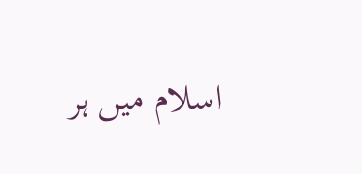اسلام میں ہر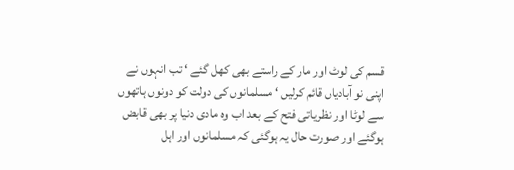قسم کی لوٹ اور مار کے راستے بھی کھل گئے ‘ تب انہوں نے اپنی نو آبادیاں قائم کرلیں ‘ مسلمانوں کی دولت کو دونوں ہاتھوں سے لوٹا اور نظریاتی فتح کے بعد اب وہ مادی دنیا پر بھی قابض ہوگئے اور صورت حال یہ ہوگئی کہ مسلمانوں اور اہل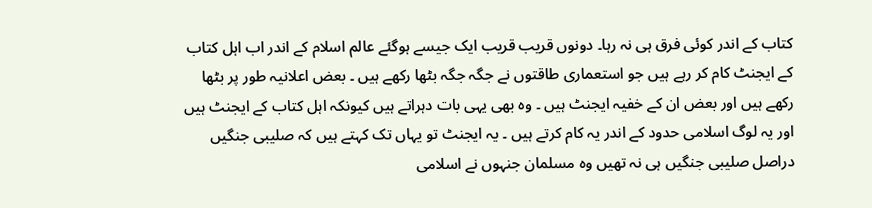کتاب کے اندر کوئی فرق ہی نہ رہا۔ دونوں قریب قریب ایک جیسے ہوگئے عالم اسلام کے اندر اب اہل کتاب کے ایجنٹ کام کر رہے ہیں جو استعماری طاقتوں نے جگہ جگہ بٹھا رکھے ہیں ۔ بعض اعلانیہ طور پر بٹھا رکھے ہیں اور بعض ان کے خفیہ ایجنٹ ہیں ۔ وہ بھی یہی بات دہراتے ہیں کیونکہ اہل کتاب کے ایجنٹ ہیں اور یہ لوگ اسلامی حدود کے اندر یہ کام کرتے ہیں ۔ یہ ایجنٹ تو یہاں تک کہتے ہیں کہ صلیبی جنگیں دراصل صلیبی جنگیں ہی نہ تھیں وہ مسلمان جنہوں نے اسلامی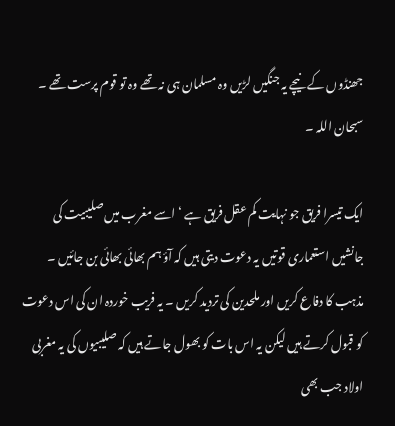جھنڈوں کے نیچے یہ جنگیں لڑیں وہ مسلمان ہی نہ تھے وہ تو قوم پرست تھے ۔ سبحان اللہ ۔

ایک تیسرا فریق جو نہایت کم عقل فریق ہے ‘ اسے مغرب میں صلیبیت کی جانشیں استعماری قوتیں یہ دعوت دیتی ہیں کہ آؤ ہم بھائی بھائی بن جائیں ۔ مذہب کا دفاع کریں اور ملحدین کی تردید کریں ۔ یہ فریب خوردہ ان کی اس دعوت کو قبول کرتے ہیں لیکن یہ اس بات کو بھول جاتے ہیں کہ صلیبیوں کی یہ مغربی اولاد جب بھی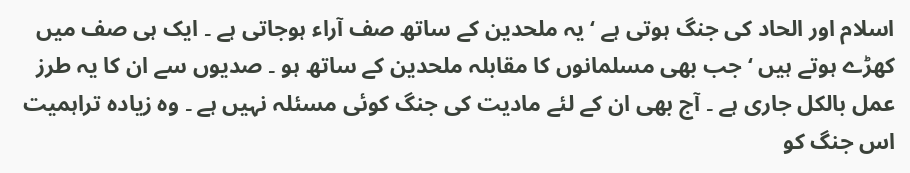اسلام اور الحاد کی جنگ ہوتی ہے ‘ یہ ملحدین کے ساتھ صف آراء ہوجاتی ہے ۔ ایک ہی صف میں کھڑے ہوتے ہیں ‘ جب بھی مسلمانوں کا مقابلہ ملحدین کے ساتھ ہو ۔ صدیوں سے ان کا یہ طرز عمل بالکل جاری ہے ۔ آج بھی ان کے لئے مادیت کی جنگ کوئی مسئلہ نہیں ہے ۔ وہ زیادہ تراہمیت اس جنگ کو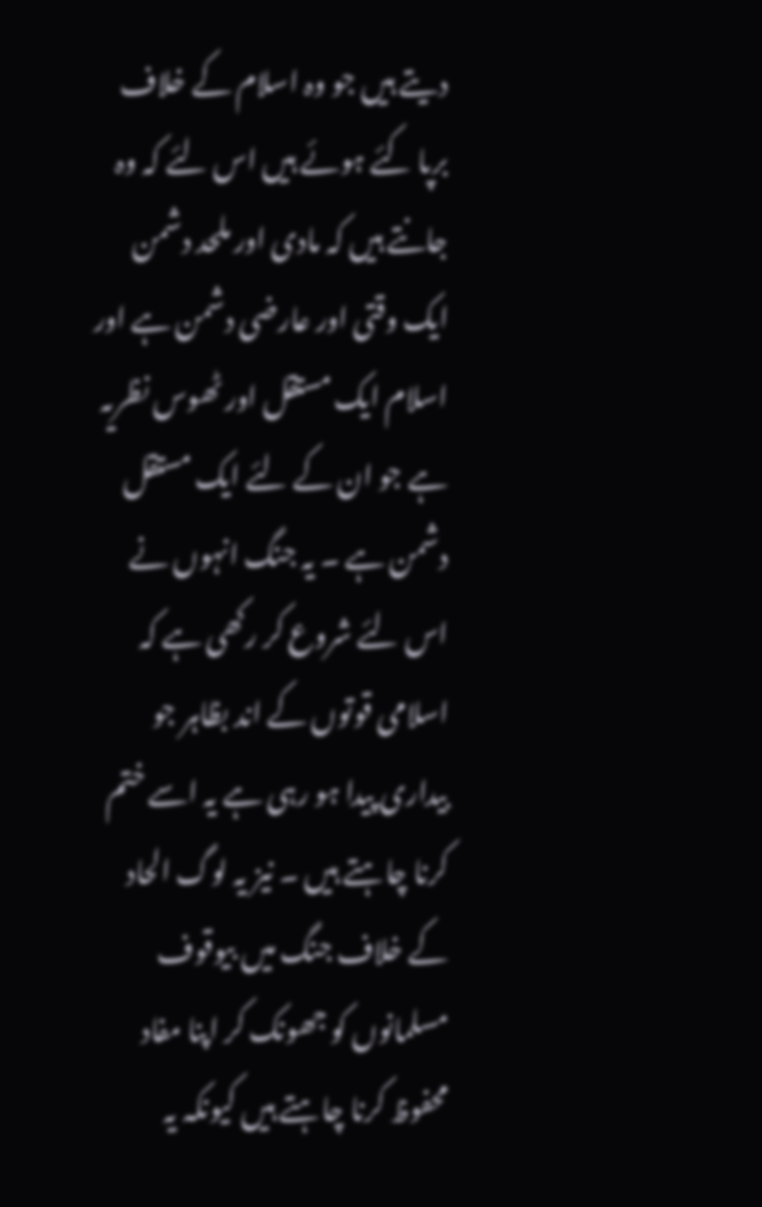دیتے ہیں جو وہ اسلام کے خلاف برپا کئے ہوئے ہیں اس لئے کہ وہ جانتے ہیں کہ مادی اور ملحد دشمن ایک وقتی اور عارضی دشمن ہے اور اسلام ایک مستقل اور ٹھوس نظریہ ہے جو ان کے لئے ایک مستقل دشمن ہے ۔ یہ جنگ انہوں نے اس لئے شروع کر رکھی ہے کہ اسلامی قوتوں کے اند بظاہر جو بیداری پیدا ہو رہی ہے یہ اسے ختم کرنا چاہتے ہیں ۔ نیز یہ لوگ الحاد کے خلاف جنگ میں بیوقوف مسلمانوں کو جھونک کر اپنا مفاد محفوظ کرنا چاہتے ہیں کیونکہ یہ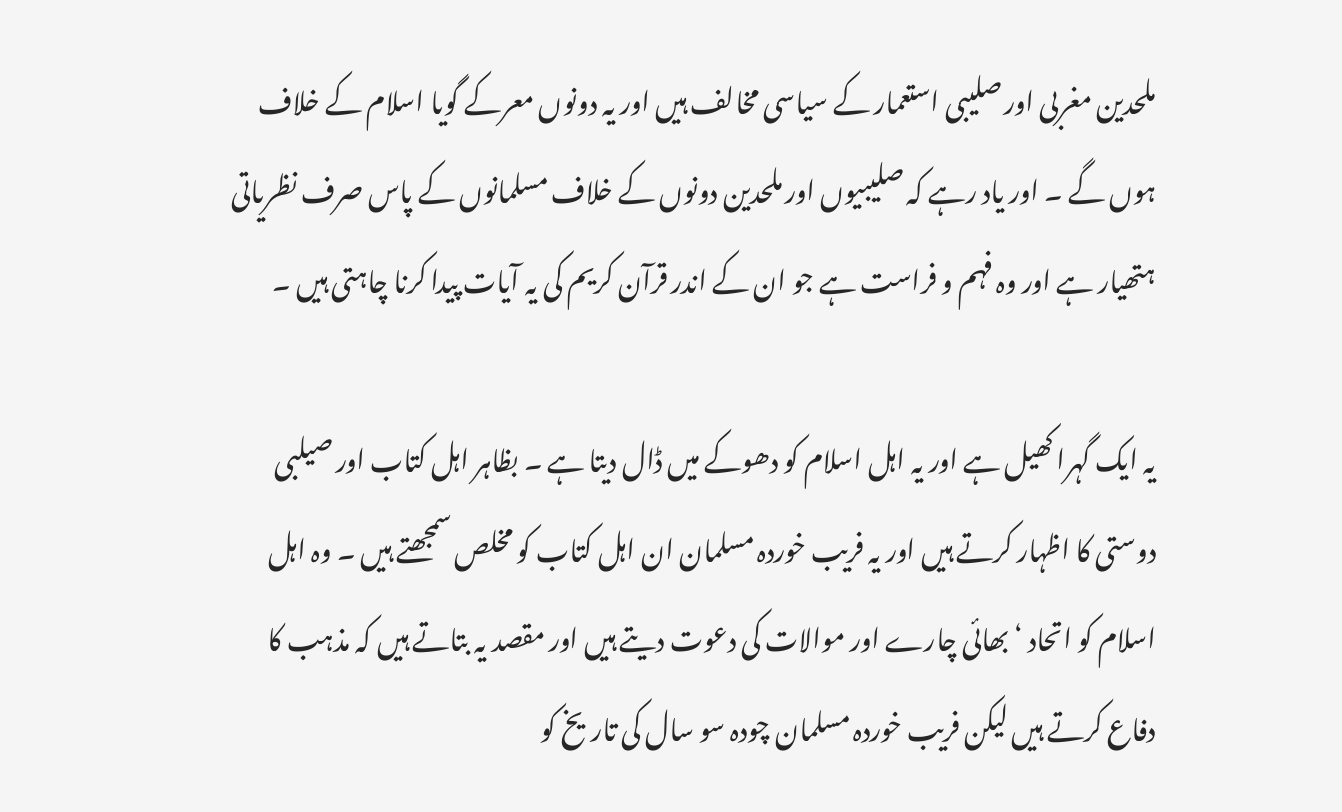ملحدین مغربی اور صلیبی استعمار کے سیاسی مخالف ہیں اور یہ دونوں معرکے گویا اسلام کے خلاف ہوں گے ۔ اور یاد رہے کہ صلیبیوں اور ملحدین دونوں کے خلاف مسلمانوں کے پاس صرف نظریاتی ہتھیار ہے اور وہ فہم و فراست ہے جو ان کے اندر قرآن کریم کی یہ آیات پیدا کرنا چاہتی ہیں ۔

یہ ایک گہرا کھیل ہے اور یہ اہل اسلام کو دھوکے میں ڈال دیتا ہے ۔ بظاہر اہل کتاب اور صیلبی دوستی کا اظہار کرتے ہیں اور یہ فریب خوردہ مسلمان ان اہل کتاب کو مخلص سمجھتے ہیں ۔ وہ اہل اسلام کو اتحاد ‘ بھائی چارے اور موالات کی دعوت دیتے ہیں اور مقصد یہ بتاتے ہیں کہ مذہب کا دفاع کرتے ہیں لیکن فریب خوردہ مسلمان چودہ سو سال کی تاریخ کو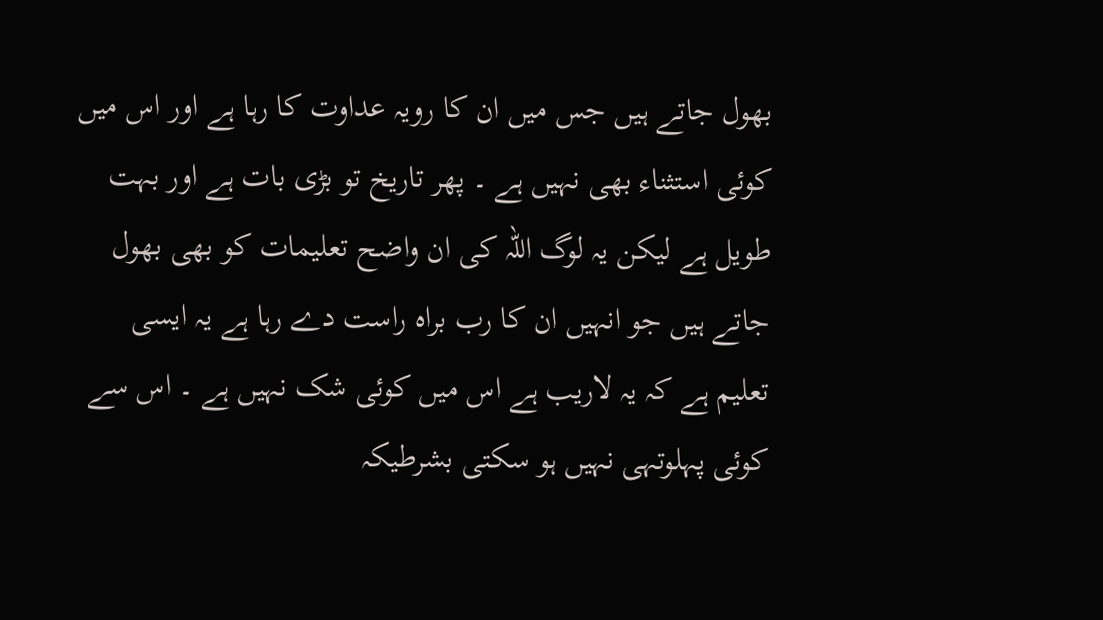بھول جاتے ہیں جس میں ان کا رویہ عداوت کا رہا ہے اور اس میں کوئی استثناء بھی نہیں ہے ۔ پھر تاریخ تو بڑی بات ہے اور بہت طویل ہے لیکن یہ لوگ اللہ کی ان واضح تعلیمات کو بھی بھول جاتے ہیں جو انہیں ان کا رب براہ راست دے رہا ہے یہ ایسی تعلیم ہے کہ یہ لاریب ہے اس میں کوئی شک نہیں ہے ۔ اس سے کوئی پہلوتہی نہیں ہو سکتی بشرطیکہ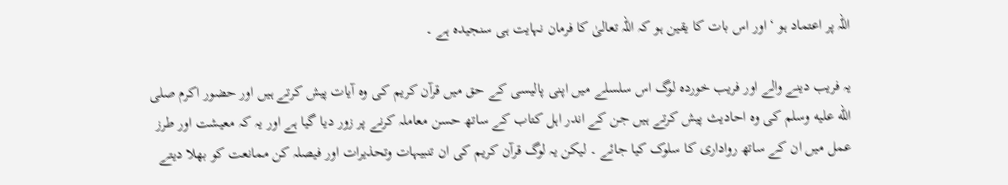اللہ پر اعتماد ہو ‘ اور اس بات کا یقین ہو کہ اللہ تعالیٰ کا فرمان نہایت ہی سنجیدہ ہے ۔

یہ فریب دینے والے اور فریب خوردہ لوگ اس سلسلے میں اپنی پالیسی کے حق میں قرآن کریم کی وہ آیات پیش کرتے ہیں اور حضور اکرم صلى الله عليه وسلم کی وہ احادیث پیش کرتے ہیں جن کے اندر اہل کتاب کے ساتھ حسن معاملہ کرنے پر زور دیا گیا ہے اور یہ کہ معیشت اور طرز عمل میں ان کے ساتھ رواداری کا سلوک کیا جائے ۔ لیکن یہ لوگ قرآن کریم کی ان تنبیہات وتحذیرات اور فیصلہ کن ممانعت کو بھلا دیتے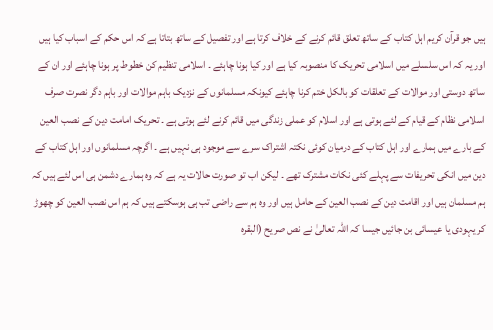ہیں جو قرآن کریم اہل کتاب کے ساتھ تعلق قائم کرنے کے خلاف کرتا ہے اور تفصیل کے ساتھ بتاتا ہے کہ اس حکم کے اسباب کیا ہیں اور یہ کہ اس سلسلے میں اسلامی تحریک کا منصوبہ کیا ہے اور کیا ہونا چاہئے ۔ اسلامی تنظیم کن خطوط پر ہونا چاہئے اور ان کے ساتھ دوستی اور موالات کے تعلقات کو بالکل ختم کرنا چاہئے کیونکہ مسلمانوں کے نزدیک باہم موالات اور باہم دگر نصرت صرف اسلامی نظام کے قیام کے لئے ہوتی ہے اور اسلام کو عملی زندگی میں قائم کرنے لئے ہوتی ہے ۔ تحریک امامت دین کے نصب العین کے بارے میں ہمارے اور اہل کتاب کے درمیان کوئی نکتہ اشتراک سرے سے موجود ہی نہیں ہے ۔ اگرچہ مسلمانوں اور اہل کتاب کے دین میں انکی تحریفات سے پہلے کئی نکات مشترک تھے ۔ لیکن اب تو صورت حالات یہ ہے کہ وہ ہمارے دشمن ہی اس لئے ہیں کہ ہم مسلمان ہیں اور اقامت دین کے نصب العین کے حامل ہیں اور وہ ہم سے راضی تب ہی ہوسکتے ہیں کہ ہم اس نصب العین کو چھوڑ کر یہودی یا عیسائی بن جائیں جیسا کہ اللہ تعالیٰ نے نص صریح (البقرہ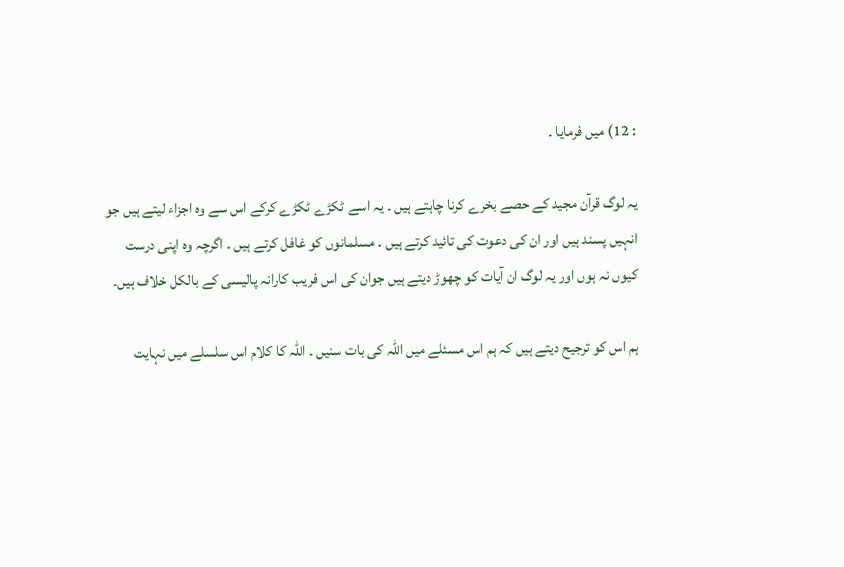: 12) میں فرمایا ۔

یہ لوگ قرآن مجید کے حصے بخرے کرنا چاہتے ہیں ۔ یہ اسے ٹکڑے ٹکڑے کرکے اس سے وہ اجزاء لیتے ہیں جو انہیں پسند ہیں اور ان کی دعوت کی تائید کرتے ہیں ۔ مسلمانوں کو غافل کرتے ہیں ۔ اگرچہ وہ اپنی درست کیوں نہ ہوں اور یہ لوگ ان آیات کو چھوڑ دیتے ہیں جوان کی اس فریب کارانہ پالیسی کے بالکل خلاف ہیں۔

ہم اس کو ترجیح دیتے ہیں کہ ہم اس مسئلے میں اللہ کی بات سنیں ۔ اللہ کا کلام اس سلسلے میں نہایت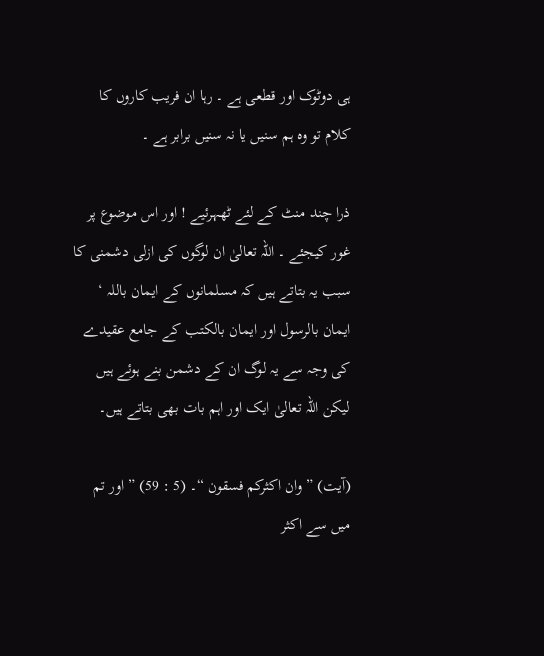ہی دوٹوک اور قطعی ہے ۔ رہا ان فریب کاروں کا کلام تو وہ ہم سنیں یا نہ سنیں برابر ہے ۔

ذرا چند منٹ کے لئے ٹھہرئیے ! اور اس موضوع پر غور کیجئے ۔ اللہ تعالیٰ ان لوگوں کی ازلی دشمنی کا سبب یہ بتاتے ہیں کہ مسلمانوں کے ایمان باللہ ‘ ایمان بالرسول اور ایمان بالکتب کے جامع عقیدے کی وجہ سے یہ لوگ ان کے دشمن بنے ہوئے ہیں لیکن اللہ تعالیٰ ایک اور اہم بات بھی بتاتے ہیں۔

(آیت) ” وان اکثرکم فسقون “۔ (5 : 59) ” اور تم میں سے اکثر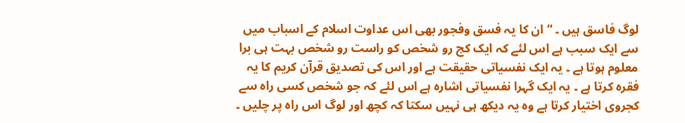لوگ فاسق ہیں ۔ “ ان کا یہ فسق وفجور بھی اس عداوت اسلام کے اسباب میں سے ایک سبب ہے اس لئے کہ ایک کج رو شخص کو راست رو شخص بہت ہی برا معلوم ہوتا ہے ۔ یہ ایک نفسیاتی حقیقت ہے اور اس کی تصدیق قرآن کریم کا یہ فقرہ کرتا ہے ۔ یہ ایک گہرا نفسیاتی اشارہ ہے اس لئے کہ جو شخص کسی راہ سے کجروی اختیار کرتا ہے وہ یہ دیکھ ہی نہیں سکتا کہ کچھ اور لوگ اس راہ پر چلیں ۔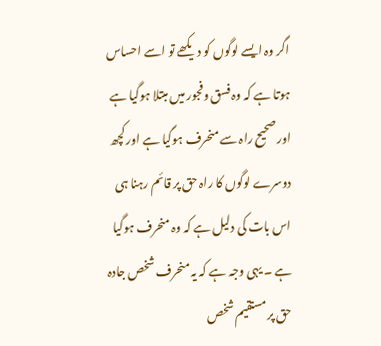اگر وہ ایسے لوگوں کو دیکھے تو اسے احساس ہوتا ہے کہ وہ فسق وفجور میں مبتلا ہوگیا ہے اور صحیح راہ سے منحرف ہوگیا ہے اور کچھ دوسرے لوگوں کا راہ حق پر قائم رہنا ہی اس بات کی دلیل ہے کہ وہ منحرف ہوگیا ہے ۔ یہی وجہ ہے کہ یہ منحرف شخص جادہ حق پر مستقیم شخص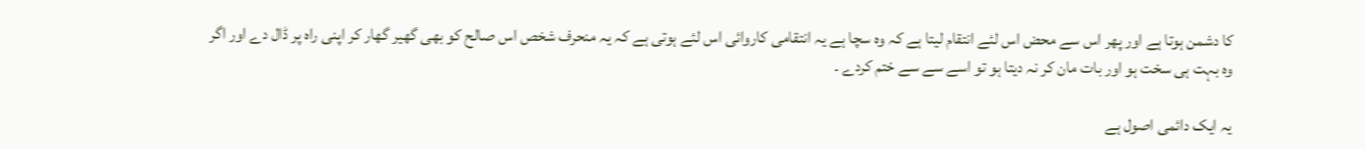کا دشمن ہوتا ہے اور پھر اس سے محض اس لئے انتقام لیتا ہے کہ وہ سچا ہے یہ انتقامی کاروائی اس لئے ہوتی ہے کہ یہ منحرف شخص اس صالح کو بھی گھیر گھار کر اپنی راہ پر ڈال دے اور اگر وہ بہت ہی سخت ہو اور بات مان کر نہ دیتا ہو تو اسے سے سے ختم کردے ۔

یہ ایک دائمی اصول ہے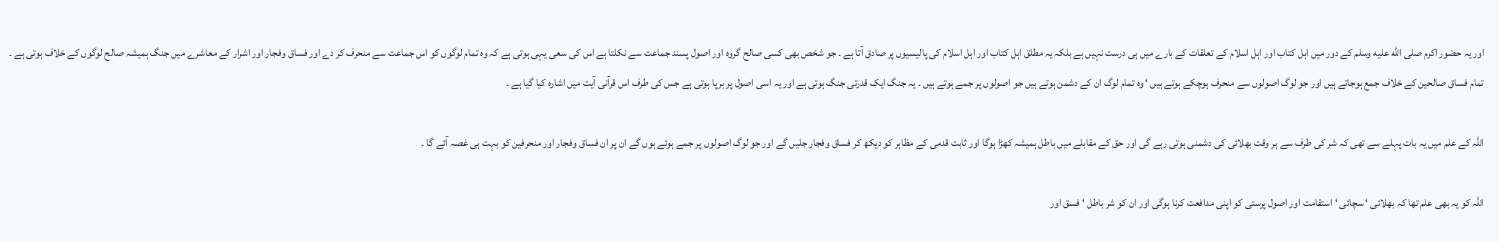اور یہ حضور اکرم صلى الله عليه وسلم کے دور میں اہل کتاب اور اہل اسلام کے تعلقات کے بارے میں ہی درست نہیں ہے بلکہ یہ مطلق اہل کتاب اور اہل اسلام کی پالیسیوں پر صادق آتا ہے ۔ جو شخص بھی کسی صالح گروہ اور اصول پسند جماعت سے نکلتا ہے اس کی سعی یہی ہوتی ہے کہ وہ تمام لوگوں کو اس جماعت سے منحرف کر دے اور فساق وفجار اور اشرار کے معاشرے میں جنگ ہمیشہ صالح لوگوں کے خلاف ہوتی ہے ۔ تمام فساق صالحین کے خلاف جمع ہوجاتے ہیں اور جو لوگ اصولوں سے منحرف ہوچکے ہوتے ہیں ‘ وہ تمام لوگ ان کے دشمن ہوتے ہیں جو اصولوں پر جمے ہوتے ہیں ۔ یہ جنگ ایک قدرتی جنگ ہوتی ہے اور یہ اسی اصول پر برپا ہوتی ہے جس کی طرف اس قرآنی آیت میں اشارہ کیا گیا ہے ۔

اللہ کے علم میں یہ بات پہلے سے تھی کہ شر کی طرف سے ہر وقت بھلائی کی دشمنی ہوتی رہے گی اور حق کے مقابلے میں باطل ہمیشہ کھڑا ہوگا اور ثابت قدمی کے مظاہر کو دیکھ کر فساق وفجار جلیں گے اور جو لوگ اصولوں پر جمے ہوئے ہوں گے ان پر ان فساق وفجار اور منحرفین کو بہت ہی غصہ آئے گا ۔

اللہ کو یہ بھی علم تھا کہ بھلائی ‘ سچائی ‘ استقامت اور اصول پرستی کو اپنی مدافعت کرنا ہوگی اور ان کو شر باطل ‘ فسق اور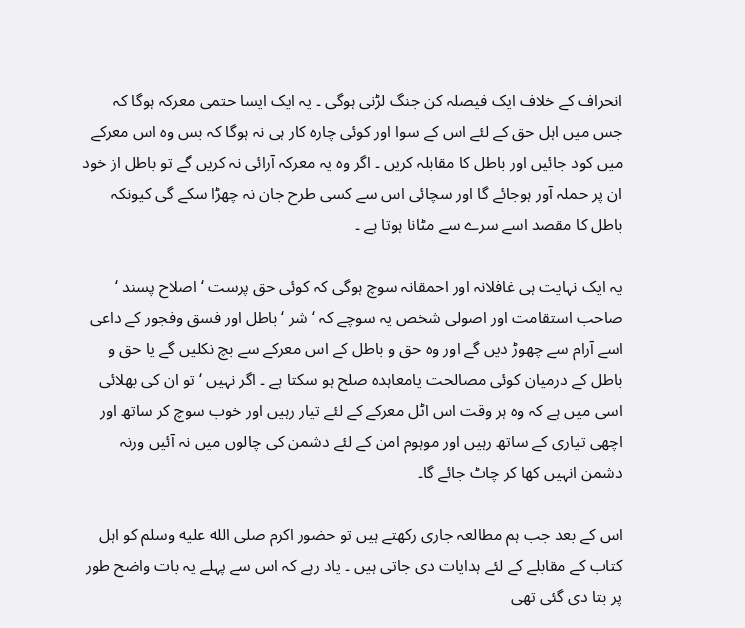انحراف کے خلاف ایک فیصلہ کن جنگ لڑنی ہوگی ۔ یہ ایک ایسا حتمی معرکہ ہوگا کہ جس میں اہل حق کے لئے اس کے سوا اور کوئی چارہ کار ہی نہ ہوگا کہ بس وہ اس معرکے میں کود جائیں اور باطل کا مقابلہ کریں ۔ اگر وہ یہ معرکہ آرائی نہ کریں گے تو باطل از خود ان پر حملہ آور ہوجائے گا اور سچائی اس سے کسی طرح جان نہ چھڑا سکے گی کیونکہ باطل کا مقصد اسے سرے سے مٹانا ہوتا ہے ۔

یہ ایک نہایت ہی غافلانہ اور احمقانہ سوچ ہوگی کہ کوئی حق پرست ‘ اصلاح پسند ‘ صاحب استقامت اور اصولی شخص یہ سوچے کہ ‘ شر ‘ باطل اور فسق وفجور کے داعی اسے آرام سے چھوڑ دیں گے اور وہ حق و باطل کے اس معرکے سے بچ نکلیں گے یا حق و باطل کے درمیان کوئی مصالحت یامعاہدہ صلح ہو سکتا ہے ۔ اگر نہیں ‘ تو ان کی بھلائی اسی میں ہے کہ وہ ہر وقت اس اٹل معرکے کے لئے تیار رہیں اور خوب سوچ کر ساتھ اور اچھی تیاری کے ساتھ رہیں اور موہوم امن کے لئے دشمن کی چالوں میں نہ آئیں ورنہ دشمن انہیں کھا کر چاٹ جائے گا۔

اس کے بعد جب ہم مطالعہ جاری رکھتے ہیں تو حضور اکرم صلى الله عليه وسلم کو اہل کتاب کے مقابلے کے لئے ہدایات دی جاتی ہیں ۔ یاد رہے کہ اس سے پہلے یہ بات واضح طور پر بتا دی گئی تھی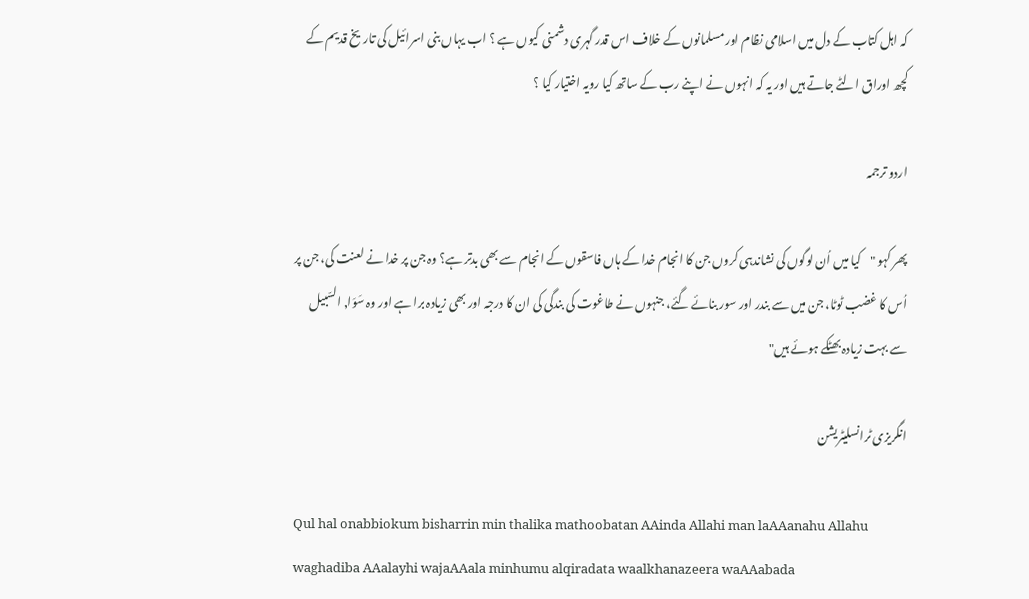کہ اہل کتاب کے دل میں اسلامی نظام اور مسلمانوں کے خلاف اس قدر گہری دشمنی کیوں ہے ؟ اب یہاں بنی اسرائیل کی تاریخ قدیم کے کچھ اوراق الٹے جاتے ہیں اور یہ کہ انہوں نے اپنے رب کے ساتھ کیا رویہ اختیار کیا ؟

اردو ترجمہ

پھر کہو "کیا میں اُن لوگوں کی نشاندہی کروں جن کا انجام خدا کے ہاں فاسقوں کے انجام سے بھی بدتر ہے؟ وہ جن پر خدا نے لعنت کی، جن پر اُس کا غضب ٹوٹا، جن میں سے بندر اور سور بنائے گئے، جنہوں نے طاغوت کی بندگی کی ان کا درجہ اور بھی زیادہ برا ہے اور وہ سَوَا٫ السّبیل سے بہت زیادہ بھٹکے ہوئے ہیں"

انگریزی ٹرانسلیٹریشن

Qul hal onabbiokum bisharrin min thalika mathoobatan AAinda Allahi man laAAanahu Allahu waghadiba AAalayhi wajaAAala minhumu alqiradata waalkhanazeera waAAabada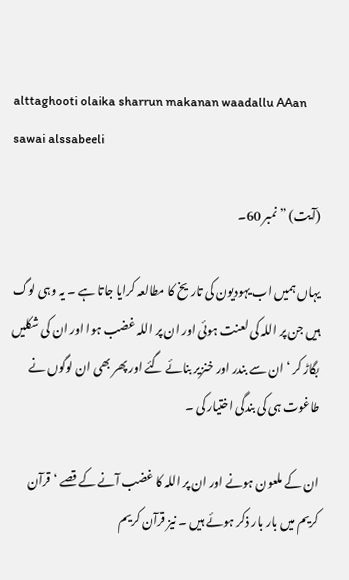alttaghooti olaika sharrun makanan waadallu AAan sawai alssabeeli

(آیت) ” نمبر 60۔

یہاں ہمیں اب یہودیون کی تاریخ کا مطالعہ کرایا جاتا ہے ۔ یہ وہی لوگ ہیں جن پر اللہ کی لعنت ہوئی اور ان پر اللہ غضب ہوا اور ان کی شکلیں بگاڑ کر ‘ ان سے بندر اور خنزیر بنائے گئے اور پھر بھی ان لوگوں نے طاغوت ہی کی بندگی اختیار کی ۔

ان کے ملعون ہونے اور ان پر اللہ کا غضب آنے کے قصے ‘ قرآن کریم میں بار بار ذکر ہوئے ہیں ۔ نیز قرآن کریم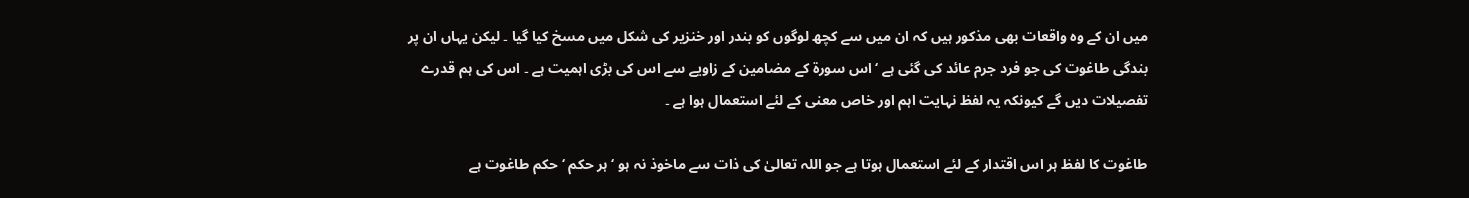میں ان کے وہ واقعات بھی مذکور ہیں کہ ان میں سے کچھ لوگوں کو بندر اور خنزیر کی شکل میں مسخ کیا گیا ۔ لیکن یہاں ان پر بندگی طاغوت کی جو فرد جرم عائد کی گئی ہے ‘ اس سورة کے مضامین کے زاویے سے اس کی بڑی اہمیت ہے ۔ اس کی ہم قدرے تفصیلات دیں گے کیونکہ یہ لفظ نہایت اہم اور خاص معنی کے لئے استعمال ہوا ہے ۔

طاغوت کا لفظ ہر اس اقتدار کے لئے استعمال ہوتا ہے جو اللہ تعالیٰ کی ذات سے ماخوذ نہ ہو ‘ ہر حکم ‘ حکم طاغوت ہے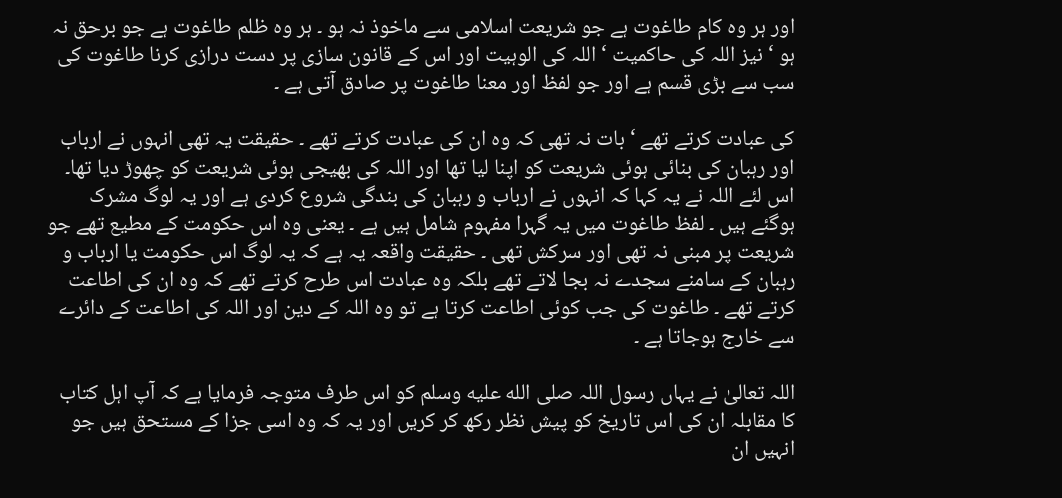اور ہر وہ کام طاغوت ہے جو شریعت اسلامی سے ماخوذ نہ ہو ۔ ہر وہ ظلم طاغوت ہے جو برحق نہ ہو ‘ نیز اللہ کی حاکمیت ‘ اللہ کی الوہیت اور اس کے قانون سازی پر دست درازی کرنا طاغوت کی سب سے بڑی قسم ہے اور جو لفظ اور معنا طاغوت پر صادق آتی ہے ۔

کی عبادت کرتے تھے ‘ بات نہ تھی کہ وہ ان کی عبادت کرتے تھے ۔ حقیقت یہ تھی انہوں نے ارباب اور رہبان کی بنائی ہوئی شریعت کو اپنا لیا تھا اور اللہ کی بھیجی ہوئی شریعت کو چھوڑ دیا تھا۔ اس لئے اللہ نے یہ کہا کہ انہوں نے ارباب و رہبان کی بندگی شروع کردی ہے اور یہ لوگ مشرک ہوگئے ہیں ۔ لفظ طاغوت میں یہ گہرا مفہوم شامل ہیں ہے ۔ یعنی وہ اس حکومت کے مطیع تھے جو شریعت پر مبنی نہ تھی اور سرکش تھی ۔ حقیقت واقعہ یہ ہے کہ یہ لوگ اس حکومت یا ارباب و رہبان کے سامنے سجدے نہ بجا لاتے تھے بلکہ وہ عبادت اس طرح کرتے تھے کہ وہ ان کی اطاعت کرتے تھے ۔ طاغوت کی جب کوئی اطاعت کرتا ہے تو وہ اللہ کے دین اور اللہ کی اطاعت کے دائرے سے خارج ہوجاتا ہے ۔

اللہ تعالیٰ نے یہاں رسول اللہ صلى الله عليه وسلم کو اس طرف متوجہ فرمایا ہے کہ آپ اہل کتاب کا مقابلہ ان کی اس تاریخ کو پیش نظر رکھ کر کریں اور یہ کہ وہ اسی جزا کے مستحق ہیں جو انہیں ان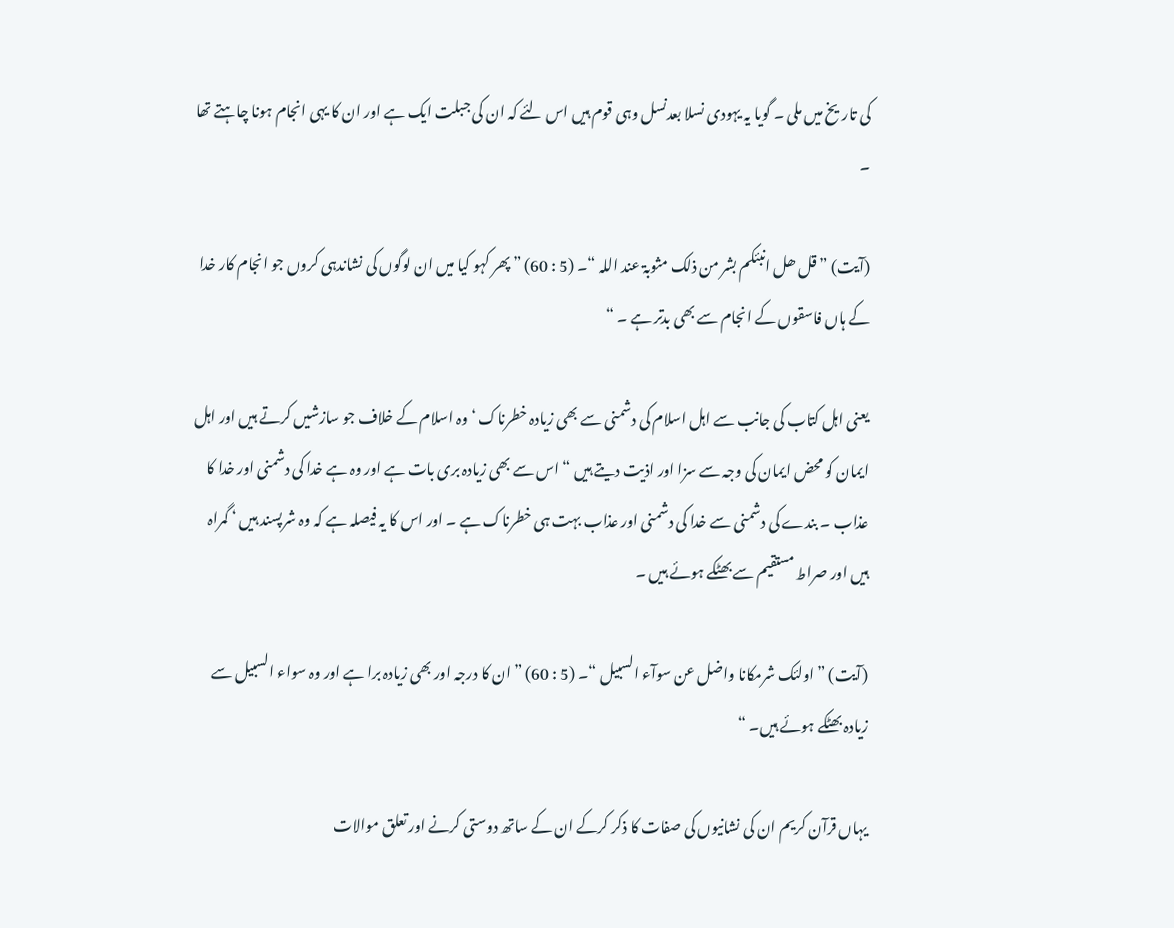کی تاریخ میں ملی ۔ گویا یہ یہودی نسلا بعدنسل وہی قوم ہیں اس لئے کہ ان کی جبلت ایک ہے اور ان کا یہی انجام ہونا چاہتے تھا ۔

(آیت) ” قل ھل انبئکم بشر من ذلک مثوبۃ عند اللہ “۔ (5 : 60) ” پھر کہو کیا میں ان لوگوں کی نشاندہی کروں جو انجام کار خدا کے ہاں فاسقوں کے انجام سے بھی بدتر ہے ۔ “

یعنی اہل کتاب کی جانب سے اہل اسلام کی دشمنی سے بھی زیادہ خطرناک ‘ وہ اسلام کے خلاف جو سازشیں کرتے ہیں اور اہل ایمان کو محض ایمان کی وجہ سے سزا اور اذیت دیتے ہیں “ اس سے بھی زیادہ بری بات ہے اور وہ ہے خدا کی دشمنی اور خدا کا عذاب ۔ بندے کی دشمنی سے خدا کی دشمنی اور عذاب بہت ہی خطرناک ہے ۔ اور اس کا یہ فیصلہ ہے کہ وہ شرپسند ہیں ‘ گمراہ ہیں اور صراط مستقیم سے بھٹکے ہوئے ہیں ۔

(آیت) ” اولئک شرمکانا واضل عن سوآء السبیل “۔ (5 : 60) ” ان کا درجہ اور بھی زیادہ برا ہے اور وہ سواء السبیل سے زیادہ بھٹکے ہوئے ہیں۔ “

یہاں قرآن کریم ان کی نشانیوں کی صفات کا ذکر کرکے ان کے ساتھ دوستی کرنے اور تعلق موالات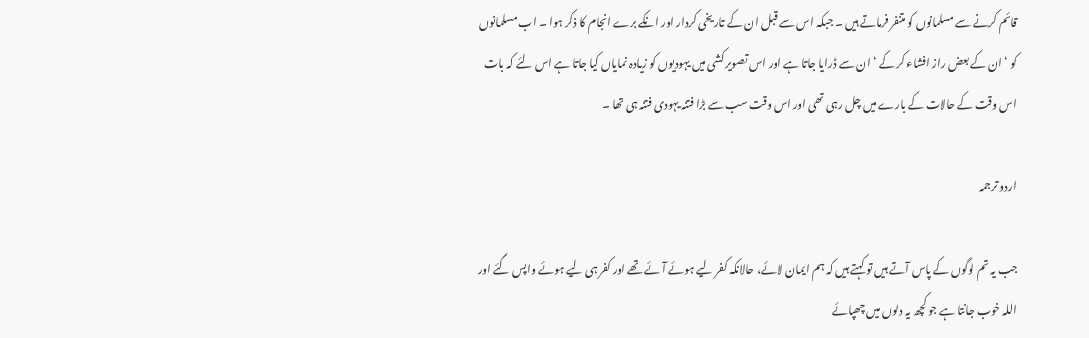قائم کرنے سے مسلمانوں کو متنفر فرماتے ہیں ۔ جبکہ اس سے قبل ان کے تاریخی کردار اور انکے برے انجام کا ذکر ہوا ۔ اب مسلمانوں کو ‘ ان کے بعض راز افشاء کر کے ‘ ان سے ڈرایا جاتا ہے اور اس تصویر کشی میں یہودیوں کو زیادہ نمایاں کیا جاتا ہے اس لئے کہ بات اس وقت کے حالات کے بارے میں چل رہی تھی اور اس وقت سب سے بڑا فتنہ یہودی فتنہ ہی تھا ۔

اردو ترجمہ

جب یہ تم لوگوں کے پاس آتے ہیں تو کہتے ہیں کہ ہم ایمان لائے، حالانکہ کفر لیے ہوئے آئے تھے اور کفر ہی لیے ہوئے واپس گئے اور اللہ خوب جانتا ہے جو کچھ یہ دلوں میں چھپائے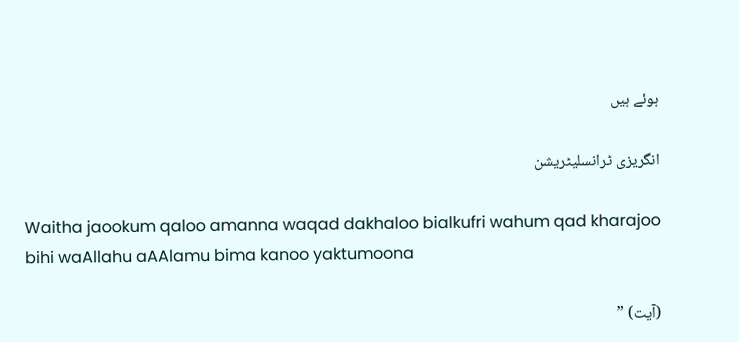ہوئے ہیں

انگریزی ٹرانسلیٹریشن

Waitha jaookum qaloo amanna waqad dakhaloo bialkufri wahum qad kharajoo bihi waAllahu aAAlamu bima kanoo yaktumoona

(آیت) ”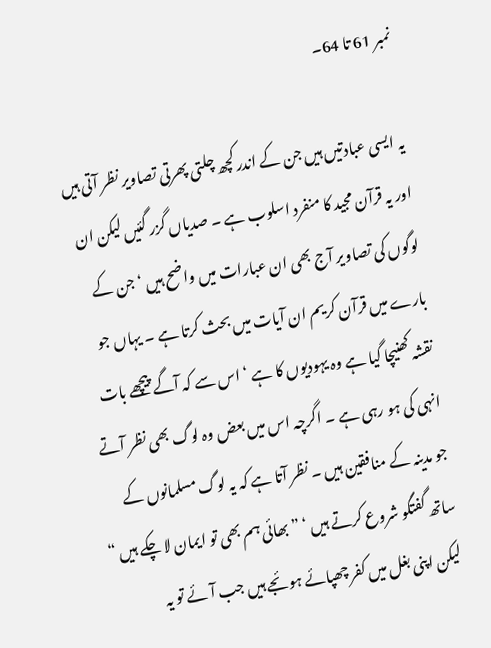نمبر 61 تا 64۔

یہ ایسی عبادتیں ہیں جن کے اندر کچھ چلتی پھرتی تصاویر نظر آتی ہیں اور یہ قرآن مجید کا منفرد اسلوب ہے ۔ صدیاں گزر گئیں لیکن ان لوگوں کی تصاویر آج بھی ان عبارات میں واضح ہیں ‘ جن کے بارے میں قرآن کریم ان آیات میں بحث کرتا ہے ۔ یہاں جو نقشہ کھنیچا گیا ہے وہ یہودیوں کا ہے ‘ اس سے کہ آگے پیچھے بات انہی کی ہو رہی ہے ۔ اگرچہ اس میں بعض وہ لوگ بھی نظر آتے جو مدینہ کے منافقین ہیں ۔ نظر آتا ہے کہ یہ لوگ مسلمانوں کے ساتھ گفتگو شروع کرتے ہیں ‘ ” بھائی ہم بھی تو ایمان لا چکے ہیں “ لیکن اپنی بغل میں کفر چھپائے ہوئجے ہیں جب آئے تو یہ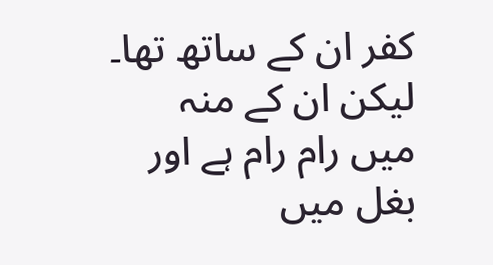کفر ان کے ساتھ تھا۔ لیکن ان کے منہ میں رام رام ہے اور بغل میں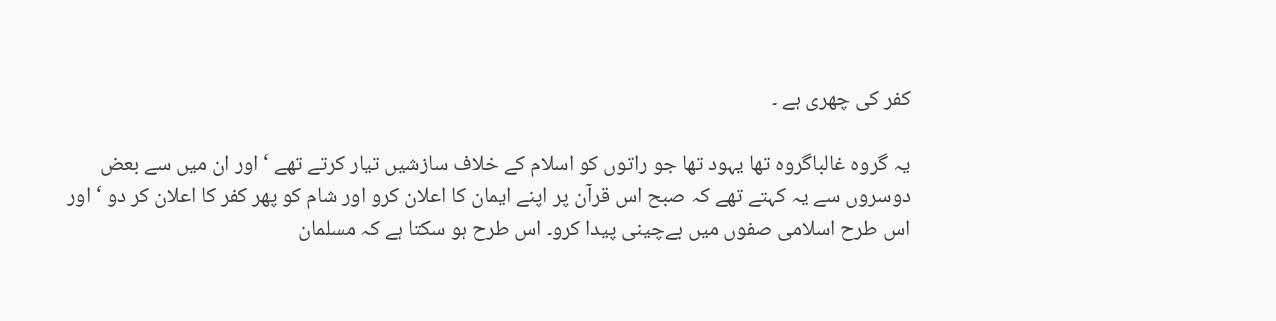کفر کی چھری ہے ۔

یہ گروہ غالباگروہ تھا یہود تھا جو راتوں کو اسلام کے خلاف سازشیں تیار کرتے تھے ‘ اور ان میں سے بعض دوسروں سے یہ کہتے تھے کہ صبح اس قرآن پر اپنے ایمان کا اعلان کرو اور شام کو پھر کفر کا اعلان کر دو ‘ اور اس طرح اسلامی صفوں میں بےچینی پیدا کرو۔ اس طرح ہو سکتا ہے کہ مسلمان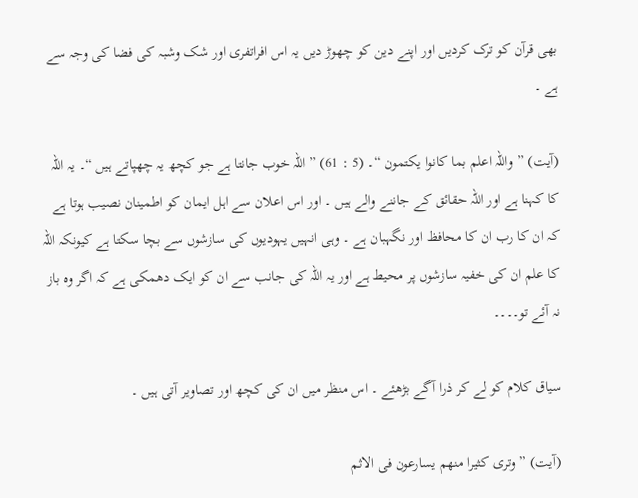بھی قرآن کو ترک کردیں اور اپنے دین کو چھوڑ دیں یہ اس افراتفری اور شک وشبہ کی فضا کی وجہ سے ہے ۔

(آیت) ” واللہ اعلم بما کانوا یکتمون “۔ (5 : 61) ” اللہ خوب جانتا ہے جو کچھ یہ چھپاتے ہیں “۔ یہ اللہ کا کہنا ہے اور اللہ حقائق کے جاننے والے ہیں ۔ اور اس اعلان سے اہل ایمان کو اطمینان نصیب ہوتا ہے کہ ان کا رب ان کا محافظ اور نگہبان ہے ۔ وہی انہیں یہودیوں کی سازشوں سے بچا سکتا ہے کیونکہ اللہ کا علم ان کی خفیہ سازشوں پر محیط ہے اور یہ اللہ کی جانب سے ان کو ایک دھمکی ہے کہ اگر وہ باز نہ آئے تو۔۔۔۔

سیاق کلام کو لے کر ذرا آگے بڑھئے ۔ اس منظر میں ان کی کچھ اور تصاویر آتی ہیں ۔

(آیت) ” وتری کثیرا منھم یسارعون فی الاثم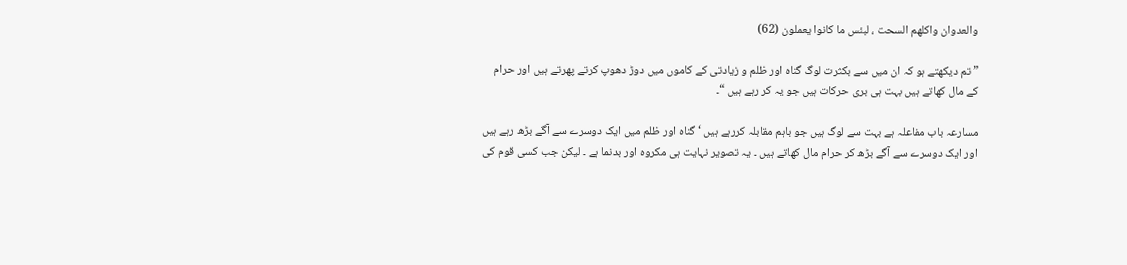والعدوان واکلھم السحت ، لبئس ما کانوا یعملون (62)

” تم دیکھتے ہو کہ ان میں سے بکثرت لوگ گناہ اور ظلم و زیادتی کے کاموں میں دوڑ دھوپ کرتے پھرتے ہیں اور حرام کے مال کھاتے ہیں بہت ہی بری حرکات ہیں جو یہ کر رہے ہیں “۔

مسارعہ باب مفاعلہ ہے بہت سے لوگ ہیں جو باہم مقابلہ کررہے ہیں ‘ گناہ اور ظلم میں ایک دوسرے سے آگے بڑھ رہے ہیں اور ایک دوسرے سے آگے بڑھ کر حرام مال کھاتے ہیں ۔ یہ تصویر نہایت ہی مکروہ اور بدنما ہے ۔ لیکن جب کسی قوم کی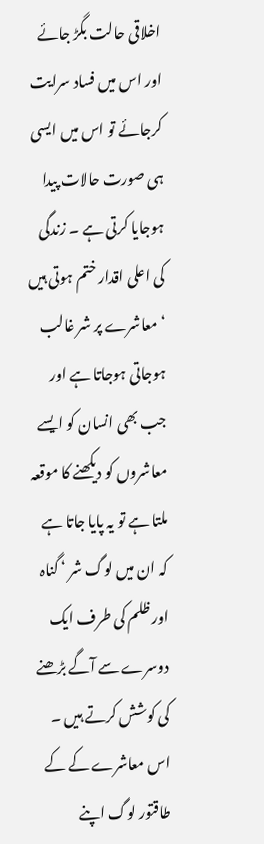اخلاقی حالت بگڑ جائے اور اس میں فساد سرایت کرجائے تو اس میں ایسی ہی صورت حالات پیدا ہوجایا کرتی ہے ۔ زندگی کی اعلی اقدار ختم ہوتی ہیں ‘ معاشرے پر شر غالب ہوجاتی ہوجاتا ہے اور جب بھی انسان کو ایسے معاشروں کو دیکھنے کا موقعہ ملتا ہے تو یہ پایا جاتا ہے کہ ان میں لوگ شر ‘ گناہ اور ظلم کی طرف ایک دوسرے سے آگے بڑھنے کی کوشش کرتے ہیں ۔ اس معاشرے کے کے طاقتور لوگ اپنے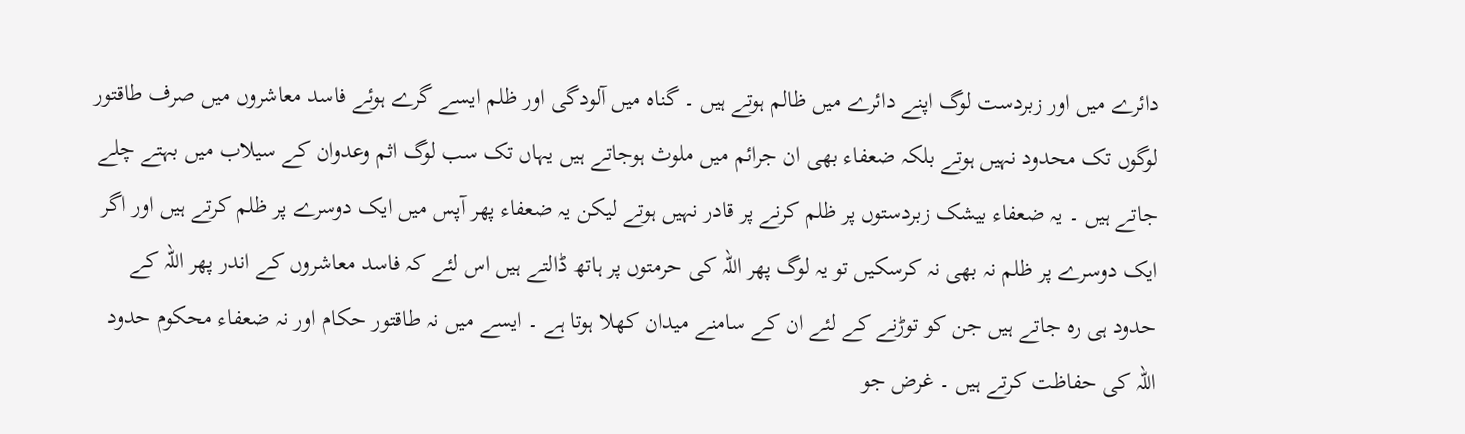دائرے میں اور زبردست لوگ اپنے دائرے میں ظالم ہوتے ہیں ۔ گناہ میں آلودگی اور ظلم ایسے گرے ہوئے فاسد معاشروں میں صرف طاقتور لوگوں تک محدود نہیں ہوتے بلکہ ضعفاء بھی ان جرائم میں ملوث ہوجاتے ہیں یہاں تک سب لوگ اثم وعدوان کے سیلاب میں بہتے چلے جاتے ہیں ۔ یہ ضعفاء بیشک زبردستوں پر ظلم کرنے پر قادر نہیں ہوتے لیکن یہ ضعفاء پھر آپس میں ایک دوسرے پر ظلم کرتے ہیں اور اگر ایک دوسرے پر ظلم نہ بھی نہ کرسکیں تو یہ لوگ پھر اللہ کی حرمتوں پر ہاتھ ڈالتے ہیں اس لئے کہ فاسد معاشروں کے اندر پھر اللہ کے حدود ہی رہ جاتے ہیں جن کو توڑنے کے لئے ان کے سامنے میدان کھلا ہوتا ہے ۔ ایسے میں نہ طاقتور حکام اور نہ ضعفاء محکوم حدود اللہ کی حفاظت کرتے ہیں ۔ غرض جو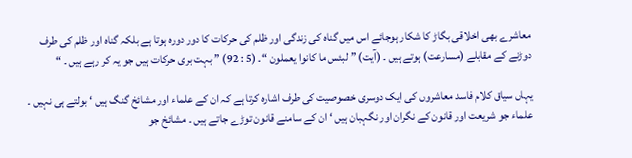معاشرے بھی اخلاقی بگاڑ کا شکار ہوجائے اس میں گناہ کی زندگی اور ظلم کی حرکات کا دور دورہ ہوتا ہے بلکہ گناہ اور ظلم کی طرف دوڑنے کے مقابلے (مسارعت) ہوتے ہیں ۔ (آیت) ” لبئس ما کانوا یعملون “۔ (5 : 92) ” بہت بری حرکات ہیں جو یہ کر رہے ہیں ۔ “

یہاں سیاق کلام فاسد معاشروں کی ایک دوسری خصوصیت کی طرف اشارہ کرتا ہے کہ ان کے علماء اور مشائخ گنگ ہیں ‘ بولتے ہی نہیں ۔ علماء جو شریعت اور قانون کے نگران اور نگہبان ہیں ‘ ان کے سامنے قانون توڑے جاتے ہیں ۔ مشائخ جو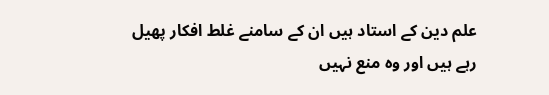علم دین کے استاد ہیں ان کے سامنے غلط افکار پھیل رہے ہیں اور وہ منع نہیں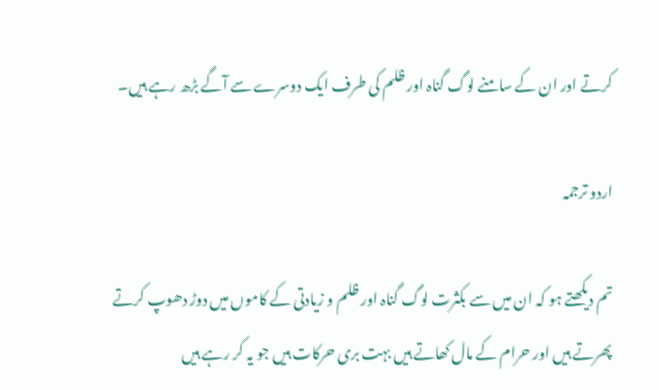کرتے اور ان کے سامنے لوگ گناہ اور ظلم کی طرف ایک دوسرے سے آگے بڑھ رہے ہیں۔

اردو ترجمہ

تم دیکھتے ہو کہ ان میں سے بکثرت لوگ گناہ اور ظلم و زیادتی کے کاموں میں دوڑ دھوپ کرتے پھرتے ہیں اور حرام کے مال کھاتے ہیں بہت بری حرکات ہیں جو یہ کر رہے ہیں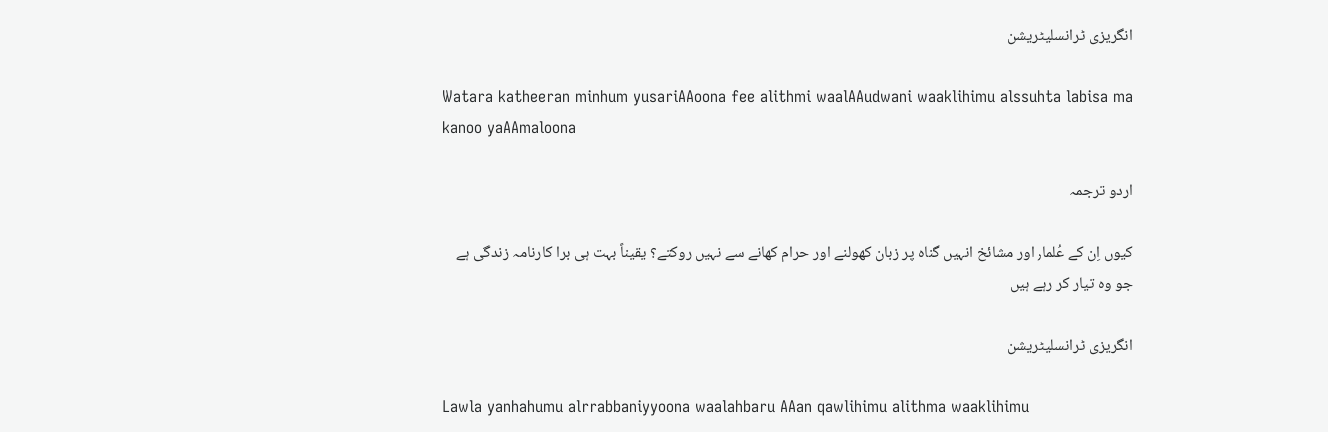انگریزی ٹرانسلیٹریشن

Watara katheeran minhum yusariAAoona fee alithmi waalAAudwani waaklihimu alssuhta labisa ma kanoo yaAAmaloona

اردو ترجمہ

کیوں اِن کے عُلما٫ اور مشائخ انہیں گناہ پر زبان کھولنے اور حرام کھانے سے نہیں روکتے؟ یقیناً بہت ہی برا کارنامہ زندگی ہے جو وہ تیار کر رہے ہیں

انگریزی ٹرانسلیٹریشن

Lawla yanhahumu alrrabbaniyyoona waalahbaru AAan qawlihimu alithma waaklihimu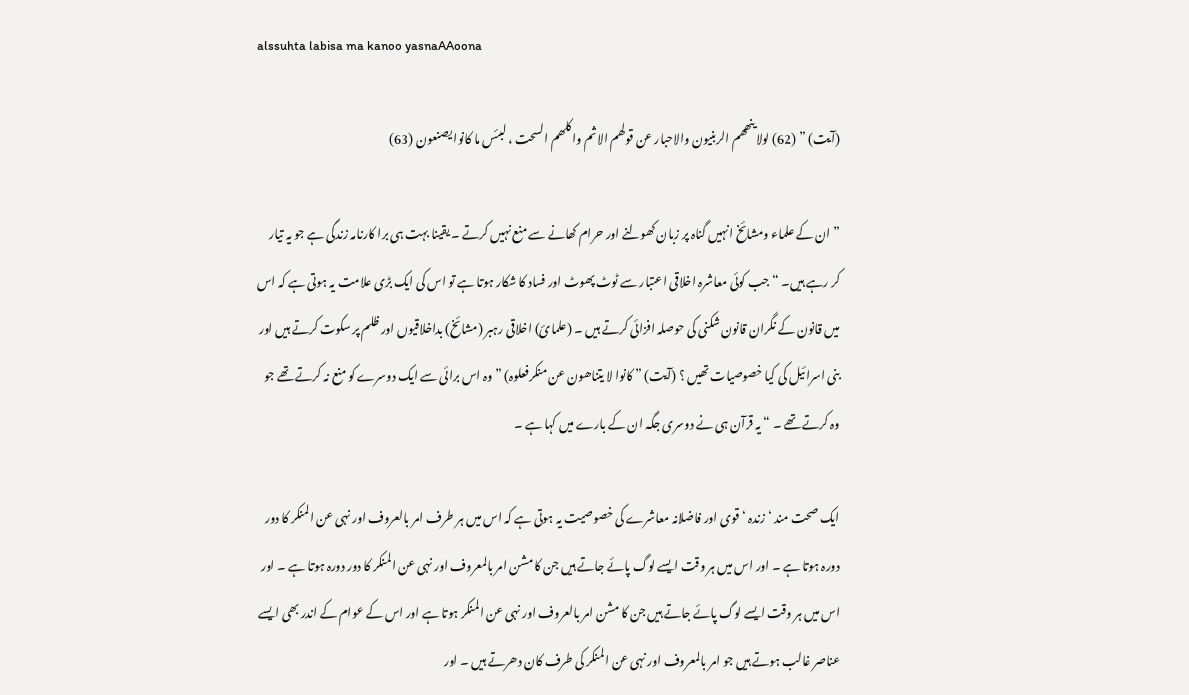alssuhta labisa ma kanoo yasnaAAoona

(آیت) ” (62) لولا ینھھم الربنیون والاحبار عن قولھم الاثم واکلھم السحت ، لبئس ما کانوا یصنعون (63)

” ان کے علماء ومشائخ انہیں گناہ پر زبان کھولنے اور حرام کھانے سے منع نہیں کرتے ۔ یقینا بہت ہی برا کارنامہ زندگی ہے جو یہ تیار کر رہے ہیں۔ “ جب کوئی معاشرہ اخلاقی اعتبار سے ٹوٹ پھوٹ اور فساد کا شکار ہوتا ہے تو اس کی ایک بڑی علامت یہ ہوتی ہے کہ اس میں قانون کے نگران قانون شکنی کی حوصلہ افزائی کرتے ہیں ۔ (علمائ) اخلاقی رہبر (مشائخ) بداخلاقیوں اور ظلم پر سکوت کرتے ہیں اور بنی اسرائیل کی کیا خصوصیات تھیں ؟ (آیت) ” کانوا لا یتناھون عن منکرفعلوہ) ” وہ اس برائی سے ایک دوسرے کو منع نہ کرتے تھے جو وہ کرتے تھے ۔ “ یہ قرآن ہی نے دوسری جگہ ان کے بارے میں کہا ہے ۔

ایک صحت مند ‘ زندہ ‘ قوی اور فاضلانہ معاشرے کی خصوصیت یہ ہوتی ہے کہ اس میں ہر طرف امر بالعروف اور نہی عن المنکر کا دور دورہ ہوتا ہے ۔ اور اس میں ہر وقت ایسے لوگ پائے جاتے ہیں جن کا مشن امر بالمعروف اور نہی عن المنکر کا دور دورہ ہوتا ہے ۔ اور اس میں ہر وقت ایسے لوگ پائے جاتے ہیں جن کا مشن امر بالعروف اور نہی عن المنکر ہوتا ہے اور اس کے عوام کے اندر بھی ایسے عناصر غالب ہوتے ہیں جو امر بالمعروف اور نہی عن المنکر کی طرف کان دھرتے ہیں ۔ اور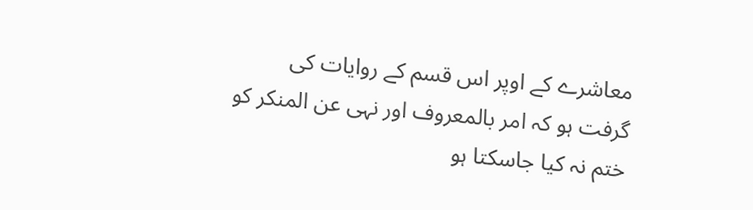معاشرے کے اوپر اس قسم کے روایات کی گرفت ہو کہ امر بالمعروف اور نہی عن المنکر کو ختم نہ کیا جاسکتا ہو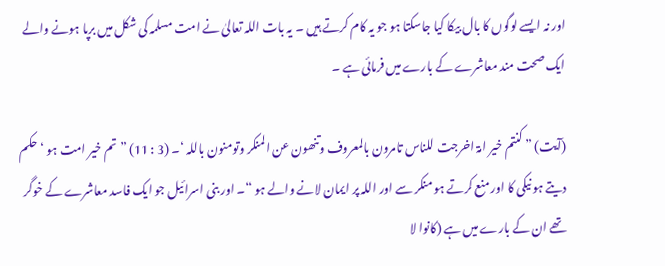اور نہ ایسے لوگوں کا بال بیکا کیا جاسکتا ہو جو یہ کام کرتے ہیں ۔ یہ بات اللہ تعالیٰ نے امت مسلمہ کی شکل میں برپا ہونے والے ایک صحت مند معاشرے کے بارے میں فرمائی ہے ۔

(آیت) ” کنتم خیر امۃ اخرجت للناس تامرون بالمعروف وتنھون عن المنکر وتومنون باللہ ‘۔ (3 : 11) ” تم خیر امت ہو ‘ حکم دیتے ہو نیکی کا اور منع کرتے ہو منکر سے اور اللہ پر ایمان لانے والے ہو “۔ اور بنی اسرائیل جو ایک فاسد معاشرے کے خوگر تھے ان کے بارے میں ہے (کانوا لا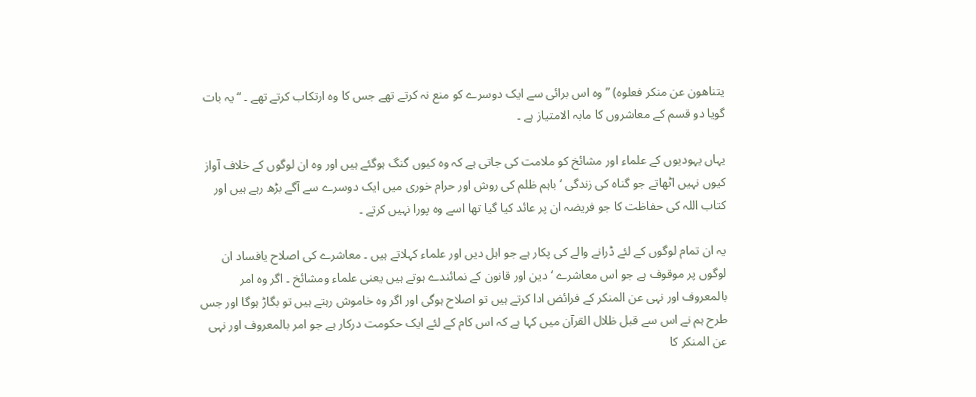یتناھون عن منکر فعلوہ) ” وہ اس برائی سے ایک دوسرے کو منع نہ کرتے تھے جس کا وہ ارتکاب کرتے تھے ۔ “ یہ بات گویا دو قسم کے معاشروں کا مابہ الامتیاز ہے ۔

یہاں یہودیوں کے علماء اور مشائخ کو ملامت کی جاتی ہے کہ وہ کیوں گنگ ہوگئے ہیں اور وہ ان لوگوں کے خلاف آواز کیوں نہیں اٹھاتے جو گناہ کی زندگی ‘ باہم ظلم کی روش اور حرام خوری میں ایک دوسرے سے آگے بڑھ رہے ہیں اور کتاب اللہ کی حفاظت کا جو فریضہ ان پر عائد کیا گیا تھا اسے وہ پورا نہیں کرتے ۔

یہ ان تمام لوگوں کے لئے ڈرانے والے کی پکار ہے جو اہل دیں اور علماء کہلاتے ہیں ۔ معاشرے کی اصلاح یافساد ان لوگوں پر موقوف ہے جو اس معاشرے ‘ دین اور قانون کے نمائندے ہوتے ہیں یعنی علماء ومشائخ ۔ اگر وہ امر بالمعروف اور نہی عن المنکر کے فرائض ادا کرتے ہیں تو اصلاح ہوگی اور اگر وہ خاموش رہتے ہیں تو بگاڑ ہوگا اور جس طرح ہم نے اس سے قبل ظلال القرآن میں کہا ہے کہ اس کام کے لئے ایک حکومت درکار ہے جو امر بالمعروف اور نہی عن المنکر کا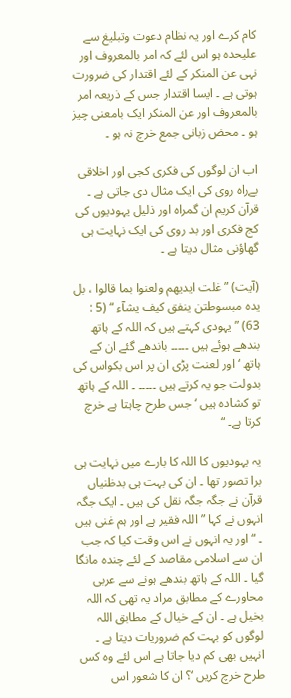کام کرے اور یہ نظام دعوت وتبلیغ سے علیحدہ ہو اس لئے کہ امر بالمعروف اور نہی عن المنکر کے لئے اقتدار کی ضرورت ہوتی ہے ۔ ایسا اقتدار جس کے ذریعہ امر بالمعروف اور عن المنکر ایک بامعنی چیز ہو ۔ محض زبانی جمع خرچ نہ ہو ۔

اب ان لوگوں کی فکری کجی اور اخلاقی بےراہ روی کی ایک مثال دی جاتی ہے ۔ قرآن کریم ان گمراہ اور ذلیل یہودیوں کی کج فکری اور بد روی کی ایک نہایت ہی گھاؤنی مثال دیتا ہے ۔

(آیت) ” غلت ایدیھم ولعنوا بما قالوا ، بل یدہ مبسوطتن ینفق کیف یشآء “ (5 : 63) ” یہودی کہتے ہیں کہ اللہ کے ہاتھ بندھے ہوئے ہیں ۔۔۔۔۔ باندھے گئے ان کے ہاتھ ‘ اور لعنت پڑی ان پر اس بکواس کی بدولت جو یہ کرتے ہیں ۔۔۔۔۔ ۔ اللہ کے ہاتھ تو کشادہ ہیں ‘ جس طرح چاہتا ہے خرچ کرتا ہے۔ “

یہ یہودیوں کا اللہ کا بارے میں نہایت ہی برا تصور تھا ۔ ان کی بہت ہی بدظنیاں قرآن نے جگہ جگہ نقل کی ہیں ۔ ایک جگہ انہوں نے کہا ” اللہ فقیر ہے اور ہم غنی ہیں ۔ “ اور یہ انہوں نے اس وقت کیا کہ جب ان سے اسلامی مقاصد کے لئے چندہ مانگا گیا ۔ اللہ کے ہاتھ بندھے ہونے سے عربی محاورے کے مطابق مراد یہ تھی کہ اللہ بخیل ہے ۔ ان کے خیال کے مطابق اللہ لوگوں کو بہت کم ضروریات دیتا ہے ۔ انہیں بھی کم دیا جاتا ہے اس لئے وہ کس طرح خرچ کریں ‘؟ ان کا شعور اس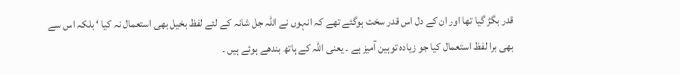قدر بگڑ گیا تھا اور ان کے دل اس قدر سخت ہوگئے تھے کہ انہوں نے اللہ جل شانہ کے لئے لفظ بخیل بھی استعمال نہ کیا ‘ بلکہ اس سے بھی برا لفظ استعمال کیا جو زیادہ توہین آمیز ہے ۔ یعنی اللہ کے ہاتھ بندھے ہوئے ہیں ۔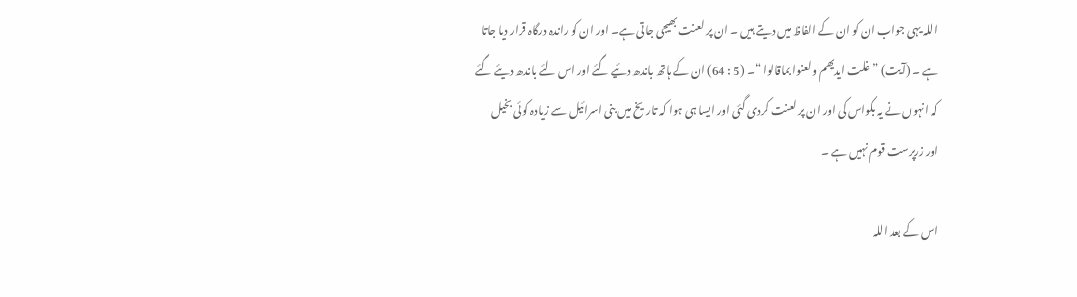اللہ یہی جواب ان کو ان کے الفاظ میں دیتے ہیں ۔ ان پر لعنت بھیجی جاتی ہے۔ اور ان کو راندہ درگاہ قرار دیا جاتا ہے ۔ (آیت) ” غلت ایدیھم ولعنوا بماقالوا “۔ (5 : 64) ان کے ہاتھ باندھ دئیے گئے اور اس لئے باندھ دیئے گئے کہ انہوں نے یہ بکواس کی اور ان پر لعنت کردی گئی اور ایسا ہی ہوا کہ تاریخ میں بنی اسرائیل سے زیادہ کوئی بخیل اور زرپرست قوم نہیں ہے ۔

اس کے بعد اللہ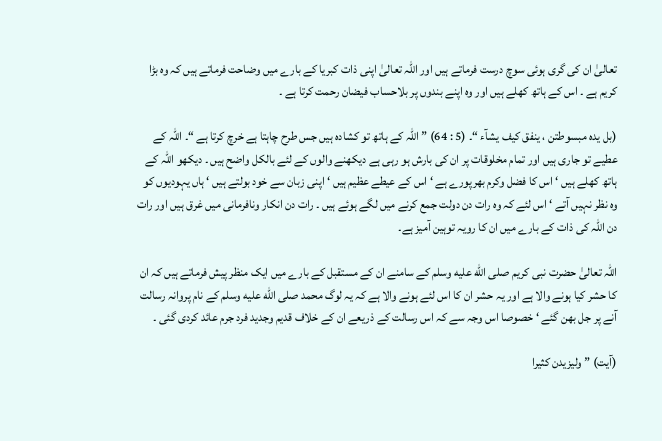تعالیٰ ان کی گری ہوئی سوچ درست فرماتے ہیں اور اللہ تعالیٰ اپنی ذات کبریا کے بارے میں وضاحت فرماتے ہیں کہ وہ بڑا کریم ہے ۔ اس کے ہاتھ کھلے ہیں اور وہ اپنے بندوں پر بلاحساب فیضان رحمت کرتا ہے ۔

(بل یدہ مبسوطتن ، ینفق کیف یشآء “۔ (5 : 64) ” اللہ کے ہاتھ تو کشادہ ہیں جس طرح چاہتا ہے خرچ کرتا ہے “۔ اللہ کے عطیے تو جاری ہیں اور تمام مخلوقات پر ان کی بارش ہو رہی ہے دیکھنے والوں کے لئے بالکل واضح ہیں ۔ دیکھو اللہ کے ہاتھ کھلے ہیں ‘ اس کا فضل وکرم بھرپورے ہے ‘ اس کے عیطے عظیم ہیں ‘ اپنی زبان سے خود بولتے ہیں ‘ ہاں یہودیوں کو وہ نظر نہیں آتے ‘ اس لئے کہ وہ رات دن دولت جمع کرنے میں لگے ہوئے ہیں ۔ رات دن انکار ونافرمانی میں غرق ہیں اور رات دن اللہ کی ذات کے بارے میں ان کا رویہ توہین آمیز ہے۔

اللہ تعالیٰ حضرت نبی کریم صلى الله عليه وسلم کے سامنے ان کے مستقبل کے بارے میں ایک منظر پیش فرماتے ہیں کہ ان کا حشر کیا ہونے والا ہے اور یہ حشر ان کا اس لئے ہونے والا ہے کہ یہ لوگ محمد صلى الله عليه وسلم کے نام پروانہ رسالت آنے پر جل بھن گئے ‘ خصوصا اس وجہ سے کہ اس رسالت کے ذریعے ان کے خلاف قدیم وجدید فرد جرم عائد کردی گئی ۔

(آیت) ” ولیزیدن کثیرا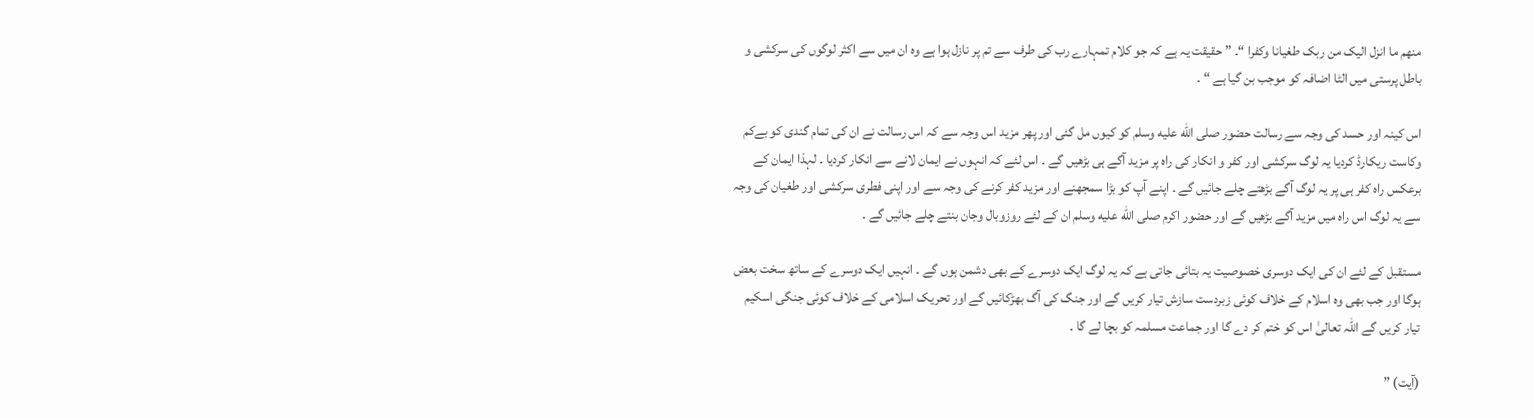منھم ما انزل الیک من ربک طغیانا وکفرا “۔ ” حقیقت یہ ہے کہ جو کلام تمہارے رب کی طرف سے تم پر نازل ہوا ہے وہ ان میں سے اکثر لوگوں کی سرکشی و باطل پرستی میں الٹا اضافہ کو موجب بن گیا ہے “ ۔

اس کینہ اور حسد کی وجہ سے رسالت حضور صلى الله عليه وسلم کو کیوں مل گئی اور پھر مزید اس وجہ سے کہ اس رسالت نے ان کی تمام گندی کو بےکم وکاست ریکارڈ کردیا یہ لوگ سرکشی اور کفر و انکار کی راہ پر مزید آگے ہی بڑھیں گے ۔ اس لئے کہ انہوں نے ایمان لانے سے انکار کردیا ۔ لہذا ایمان کے برعکس راہ کفر ہی پر یہ لوگ آگے بڑھتے چلے جائیں گے ۔ اپنے آپ کو بڑا سمجھنے اور مزید کفر کرنے کی وجہ سے اور اپنی فطری سرکشی اور طغیان کی وجہ سے یہ لوگ اس راہ میں مزید آگے بڑھیں گے اور حضور اکرم صلى الله عليه وسلم ان کے لئے روزوبال وجان بنتے چلے جائیں گے ۔

مستقبل کے لئے ان کی ایک دوسری خصوصیت یہ بتائی جاتی ہے کہ یہ لوگ ایک دوسرے کے بھی دشمن ہوں گے ۔ انہیں ایک دوسرے کے ساتھ سخت بعض ہوگا اور جب بھی وہ اسلام کے خلاف کوئی زبردست سازش تیار کریں گے اور جنگ کی آگ بھڑکائیں گے اور تحریک اسلامی کے خلاف کوئی جنگی اسکیم تیار کریں گے اللہ تعالیٰ اس کو ختم کر دے گا اور جماعت مسلمہ کو بچا لے گا ۔

(آیت) ”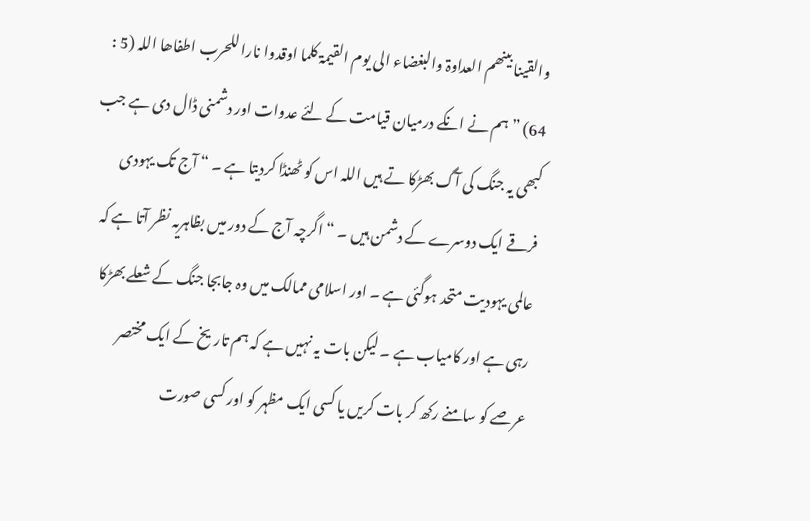والقینا بینھم العداوۃ والبغضاء الی یوم القیمۃ کلما اوقدوا نارا للحرب اطفاھا اللہ (5 : 64) ” ہم نے انکے درمیان قیامت کے لئے عدوات اور دشمنی ڈال دی ہے جب کبھی یہ جنگ کی آگ بھڑکا تے ہیں اللہ اس کو ٹھنڈا کردیتا ہے ۔ “ آج تک یہودی فرقے ایک دوسرے کے دشمن ہیں ۔ “ اگرچہ آج کے دور میں بظاہریہ نظر آتا ہے کہ عالمی یہودیت متحد ہوگئی ہے ۔ اور اسلامی ممالک میں وہ جابجا جنگ کے شعلے بھڑکا رہی ہے اور کامیاب ہے ۔ لیکن بات یہ نہیں ہے کہ ہم تاریخ کے ایک مختصر عرصے کو سامنے رکھ کر بات کریں یا کسی ایک مظہر کو اور کسی صورت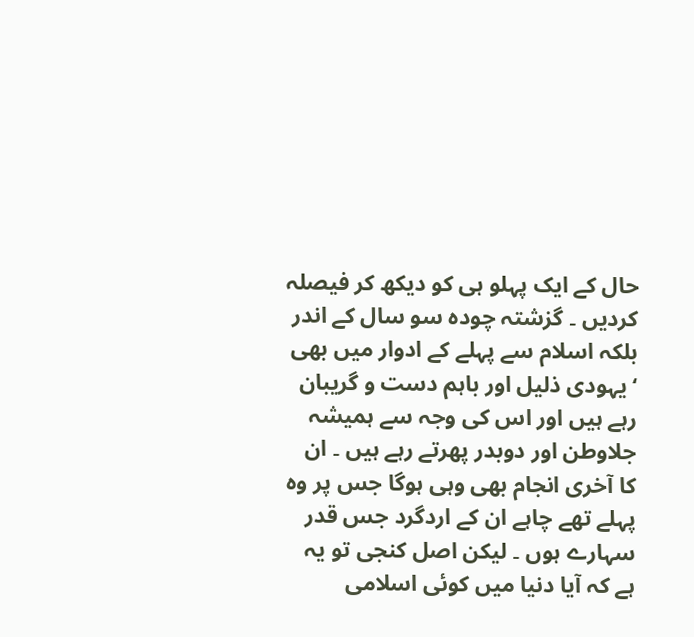حال کے ایک پہلو ہی کو دیکھ کر فیصلہ کردیں ۔ گزشتہ چودہ سو سال کے اندر بلکہ اسلام سے پہلے کے ادوار میں بھی ‘ یہودی ذلیل اور باہم دست و گریبان رہے ہیں اور اس کی وجہ سے ہمیشہ جلاوطن اور دوبدر پھرتے رہے ہیں ۔ ان کا آخری انجام بھی وہی ہوگا جس پر وہ پہلے تھے چاہے ان کے اردگرد جس قدر سہارے ہوں ۔ لیکن اصل کنجی تو یہ ہے کہ آیا دنیا میں کوئی اسلامی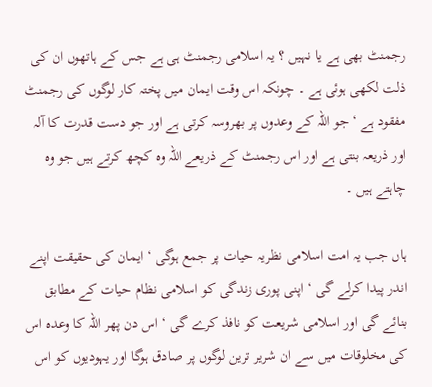رجمنٹ بھی ہے یا نہیں ؟ یہ اسلامی رجمنٹ ہی ہے جس کے ہاتھوں ان کی ذلت لکھی ہوئی ہے ۔ چونکہ اس وقت ایمان میں پختہ کار لوگوں کی رجمنٹ مفقود ہے ‘ جو اللہ کے وعدوں پر بھروسہ کرتی ہے اور جو دست قدرت کا آلہ اور ذریعہ بنتی ہے اور اس رجمنٹ کے ذریعے اللہ وہ کچھ کرتے ہیں جو وہ چاہتے ہیں ۔

ہاں جب یہ امت اسلامی نظریہ حیات پر جمع ہوگی ‘ ایمان کی حقیقت اپنے اندر پیدا کرلے گی ‘ اپنی پوری زندگی کو اسلامی نظام حیات کے مطابق بنائے گی اور اسلامی شریعت کو نافذ کرے گی ‘ اس دن پھر اللہ کا وعدہ اس کی مخلوقات میں سے ان شریر ترین لوگوں پر صادق ہوگا اور یہودیوں کو اس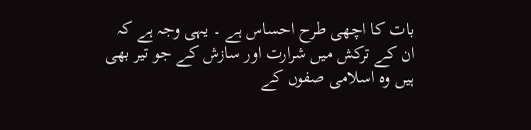بات کا اچھی طرح احساس ہے ۔ یہی وجہ ہے کہ ان کے ترکش میں شرارت اور سازش کے جو تیر بھی ہیں وہ اسلامی صفوں کے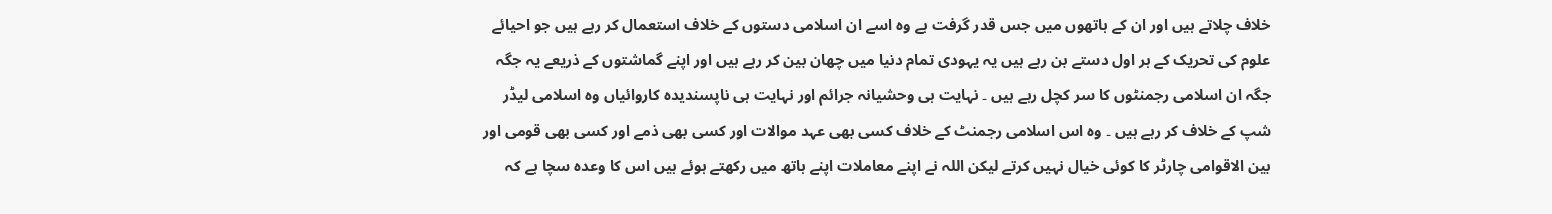خلاف چلاتے ہیں اور ان کے ہاتھوں میں جس قدر گرفت ہے وہ اسے ان اسلامی دستوں کے خلاف استعمال کر رہے ہیں جو احیائے علوم کی تحریک کے ہر اول دستے بن رہے ہیں یہ یہودی تمام دنیا میں چھان بین کر رہے ہیں اور اپنے گماشتوں کے ذریعے یہ جگہ جگہ ان اسلامی رجمنٹوں کا سر کچل رہے ہیں ۔ نہایت ہی وحشیانہ جرائم اور نہایت ہی ناپسندیدہ کاروائیاں وہ اسلامی لیڈر شپ کے خلاف کر رہے ہیں ۔ وہ اس اسلامی رجمنٹ کے خلاف کسی بھی عہد موالات اور کسی بھی ذمے اور کسی بھی قومی اور بین الاقوامی چارٹر کا کوئی خیال نہیں کرتے لیکن اللہ نے اپنے معاملات اپنے ہاتھ میں رکھتے ہوئے ہیں اس کا وعدہ سچا ہے کہ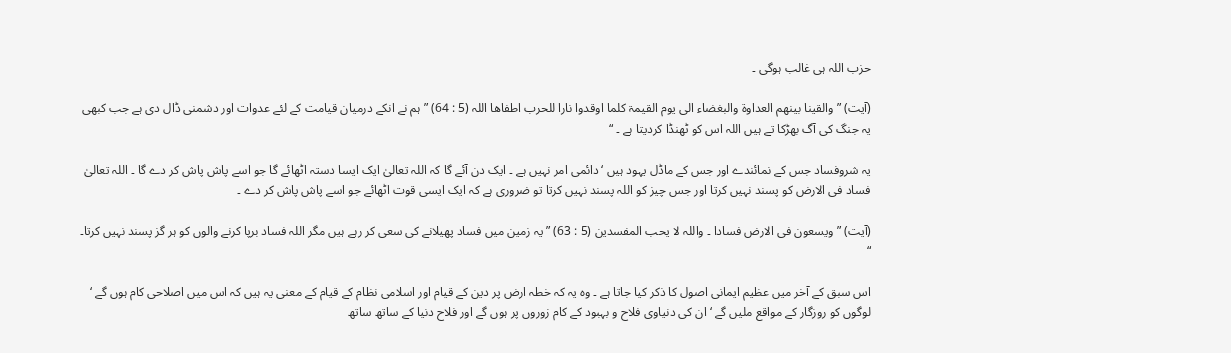حزب اللہ ہی غالب ہوگی ۔

(آیت) ” والقینا بینھم العداوۃ والبغضاء الی یوم القیمۃ کلما اوقدوا نارا للحرب اطفاھا اللہ (5 : 64) ” ہم نے انکے درمیان قیامت کے لئے عدوات اور دشمنی ڈال دی ہے جب کبھی یہ جنگ کی آگ بھڑکا تے ہیں اللہ اس کو ٹھنڈا کردیتا ہے ۔ “

یہ شروفساد جس کے نمائندے اور جس کے ماڈل یہود ہیں ‘ دائمی امر نہیں ہے ۔ ایک دن آئے گا کہ اللہ تعالیٰ ایک ایسا دستہ اٹھائے گا جو اسے پاش پاش کر دے گا ۔ اللہ تعالیٰ فساد فی الارض کو پسند نہیں کرتا اور جس چیز کو اللہ پسند نہیں کرتا تو ضروری ہے کہ ایک ایسی قوت اٹھائے جو اسے پاش پاش کر دے ۔

(آیت) ” ویسعون فی الارض فسادا ۔ واللہ لا یحب المفسدین (5 : 63) ” یہ زمین میں فساد پھیلانے کی سعی کر رہے ہیں مگر اللہ فساد برپا کرنے والوں کو ہر گز پسند نہیں کرتا۔ “

اس سبق کے آخر میں عظیم ایمانی اصول کا ذکر کیا جاتا ہے ۔ وہ یہ کہ خطہ ارض پر دین کے قیام اور اسلامی نظام کے قیام کے معنی یہ ہیں کہ اس میں اصلاحی کام ہوں گے ‘ لوگوں کو روزگار کے مواقع ملیں گے ‘ ان کی دنیاوی فلاح و بہبود کے کام زوروں پر ہوں گے اور فلاح دنیا کے ساتھ ساتھ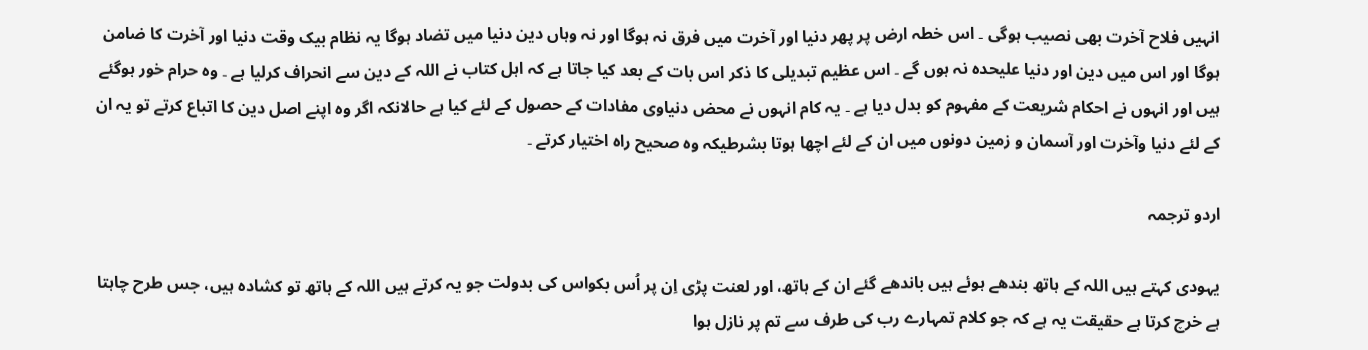انہیں فلاح آخرت بھی نصیب ہوگی ۔ اس خطہ ارض پر پھر دنیا اور آخرت میں فرق نہ ہوگا اور نہ وہاں دین دنیا میں تضاد ہوگا یہ نظام بیک وقت دنیا اور آخرت کا ضامن ہوگا اور اس میں دین اور دنیا علیحدہ نہ ہوں گے ۔ اس عظیم تبدیلی کا ذکر اس بات کے بعد کیا جاتا ہے کہ اہل کتاب نے اللہ کے دین سے انحراف کرلیا ہے ۔ وہ حرام خور ہوگئے ہیں اور انہوں نے احکام شریعت کے مفہوم کو بدل دیا ہے ۔ یہ کام انہوں نے محض دنیاوی مفادات کے حصول کے لئے کیا ہے حالانکہ اگر وہ اپنے اصل دین کا اتباع کرتے تو یہ ان کے لئے دنیا وآخرت اور آسمان و زمین دونوں میں ان کے لئے اچھا ہوتا بشرطیکہ وہ صحیح راہ اختیار کرتے ۔

اردو ترجمہ

یہودی کہتے ہیں اللہ کے ہاتھ بندھے ہوئے ہیں باندھے گئے ان کے ہاتھ، اور لعنت پڑی اِن پر اُس بکواس کی بدولت جو یہ کرتے ہیں اللہ کے ہاتھ تو کشادہ ہیں، جس طرح چاہتا ہے خرچ کرتا ہے حقیقت یہ ہے کہ جو کلام تمہارے رب کی طرف سے تم پر نازل ہوا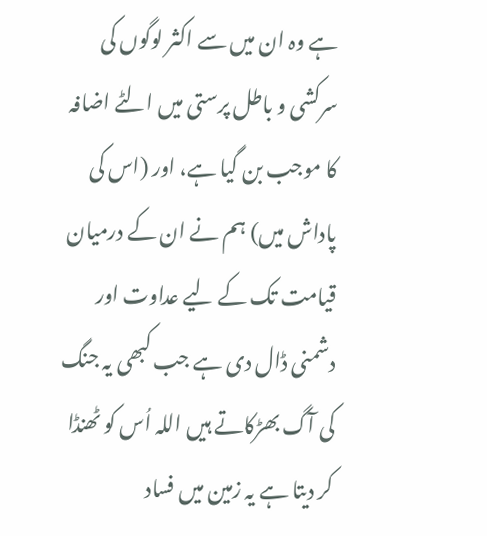ہے وہ ان میں سے اکثر لوگوں کی سرکشی و باطل پرستی میں الٹے اضافہ کا موجب بن گیا ہے، اور (اس کی پاداش میں) ہم نے ان کے درمیان قیامت تک کے لیے عداوت اور دشمنی ڈال دی ہے جب کبھی یہ جنگ کی آگ بھڑکاتے ہیں اللہ اُس کو ٹھنڈا کر دیتا ہے یہ زمین میں فساد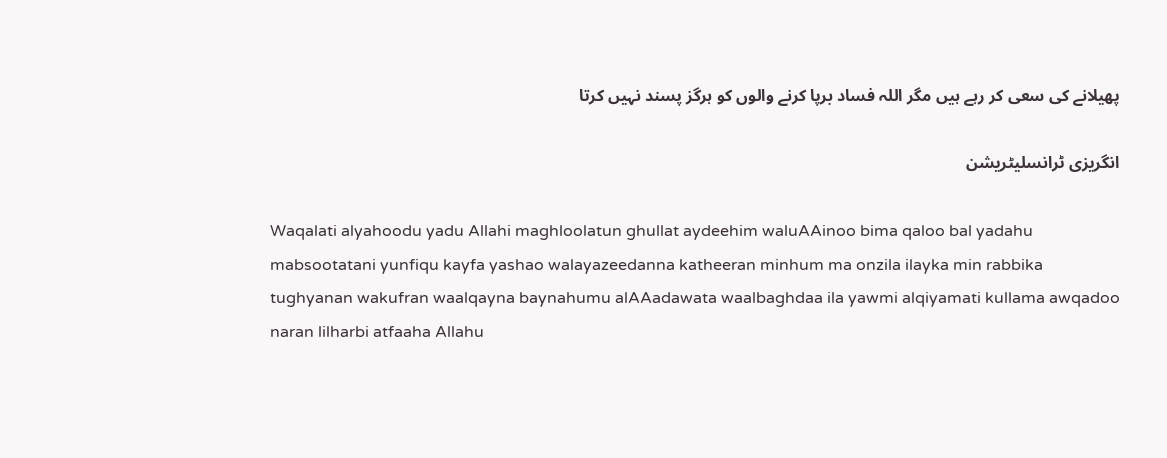پھیلانے کی سعی کر رہے ہیں مگر اللہ فساد برپا کرنے والوں کو ہرگز پسند نہیں کرتا

انگریزی ٹرانسلیٹریشن

Waqalati alyahoodu yadu Allahi maghloolatun ghullat aydeehim waluAAinoo bima qaloo bal yadahu mabsootatani yunfiqu kayfa yashao walayazeedanna katheeran minhum ma onzila ilayka min rabbika tughyanan wakufran waalqayna baynahumu alAAadawata waalbaghdaa ila yawmi alqiyamati kullama awqadoo naran lilharbi atfaaha Allahu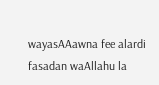wayasAAawna fee alardi fasadan waAllahu la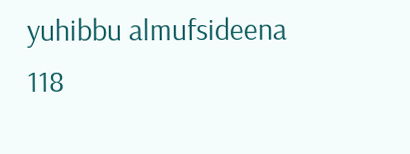yuhibbu almufsideena
118